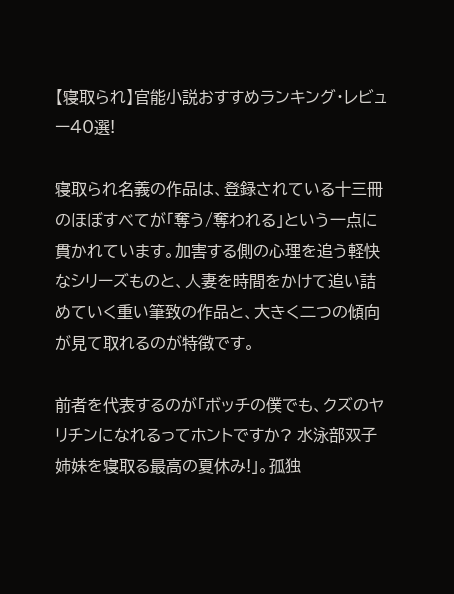【寝取られ】官能小説おすすめランキング・レビュー40選!

寝取られ名義の作品は、登録されている十三冊のほぼすべてが「奪う/奪われる」という一点に貫かれています。加害する側の心理を追う軽快なシリーズものと、人妻を時間をかけて追い詰めていく重い筆致の作品と、大きく二つの傾向が見て取れるのが特徴です。

前者を代表するのが「ボッチの僕でも、クズのヤリチンになれるってホントですか? 水泳部双子姉妹を寝取る最高の夏休み!」。孤独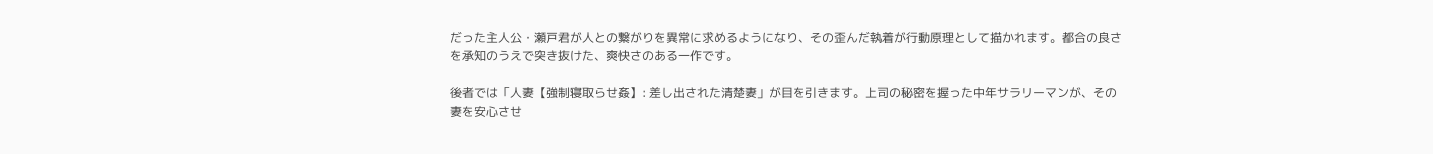だった主人公・瀬戸君が人との繋がりを異常に求めるようになり、その歪んだ執着が行動原理として描かれます。都合の良さを承知のうえで突き抜けた、爽快さのある一作です。

後者では「人妻【強制寝取らせ姦】: 差し出された清楚妻」が目を引きます。上司の秘密を握った中年サラリーマンが、その妻を安心させ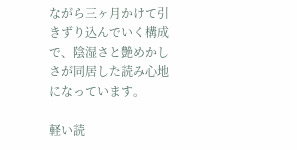ながら三ヶ月かけて引きずり込んでいく構成で、陰湿さと艶めかしさが同居した読み心地になっています。

軽い読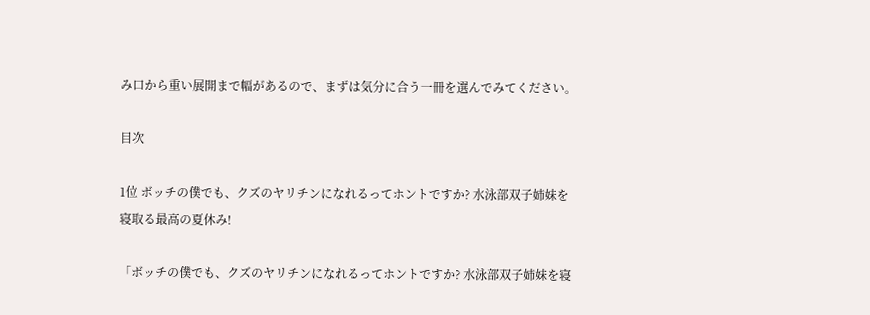み口から重い展開まで幅があるので、まずは気分に合う一冊を選んでみてください。

目次

1位 ボッチの僕でも、クズのヤリチンになれるってホントですか? 水泳部双子姉妹を寝取る最高の夏休み!

「ボッチの僕でも、クズのヤリチンになれるってホントですか? 水泳部双子姉妹を寝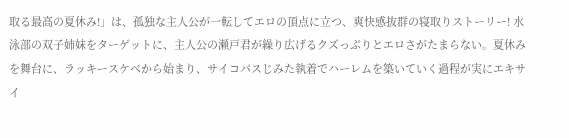取る最高の夏休み!」は、孤独な主人公が一転してエロの頂点に立つ、爽快感抜群の寝取りストーリー! 水泳部の双子姉妹をターゲットに、主人公の瀬戸君が繰り広げるクズっぷりとエロさがたまらない。夏休みを舞台に、ラッキースケベから始まり、サイコパスじみた執着でハーレムを築いていく過程が実にエキサイ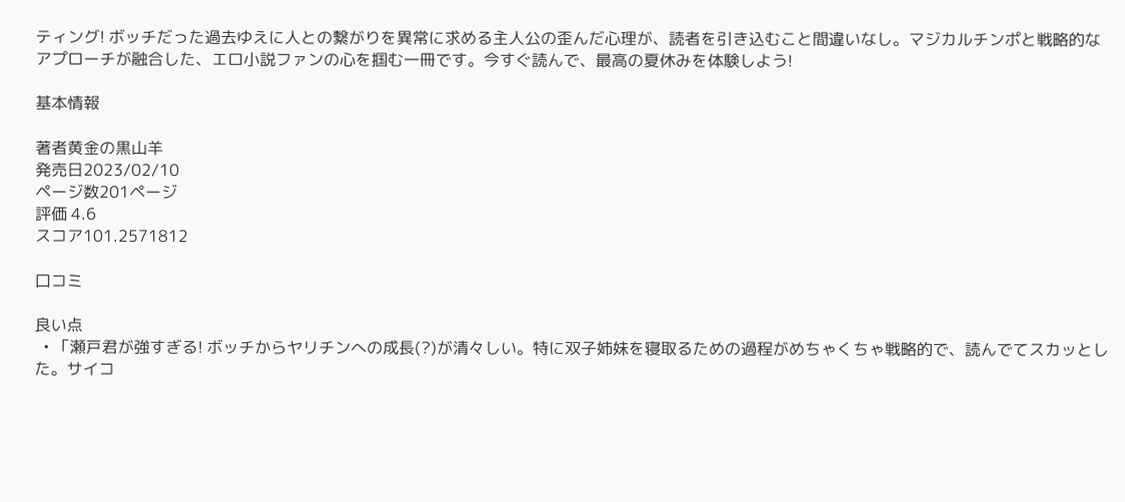ティング! ボッチだった過去ゆえに人との繋がりを異常に求める主人公の歪んだ心理が、読者を引き込むこと間違いなし。マジカルチンポと戦略的なアプローチが融合した、エロ小説ファンの心を掴む一冊です。今すぐ読んで、最高の夏休みを体験しよう!

基本情報

著者黄金の黒山羊
発売日2023/02/10
ページ数201ページ
評価 4.6
スコア101.2571812

口コミ

良い点
  • 「瀬戸君が強すぎる! ボッチからヤリチンへの成長(?)が清々しい。特に双子姉妹を寝取るための過程がめちゃくちゃ戦略的で、読んでてスカッとした。サイコ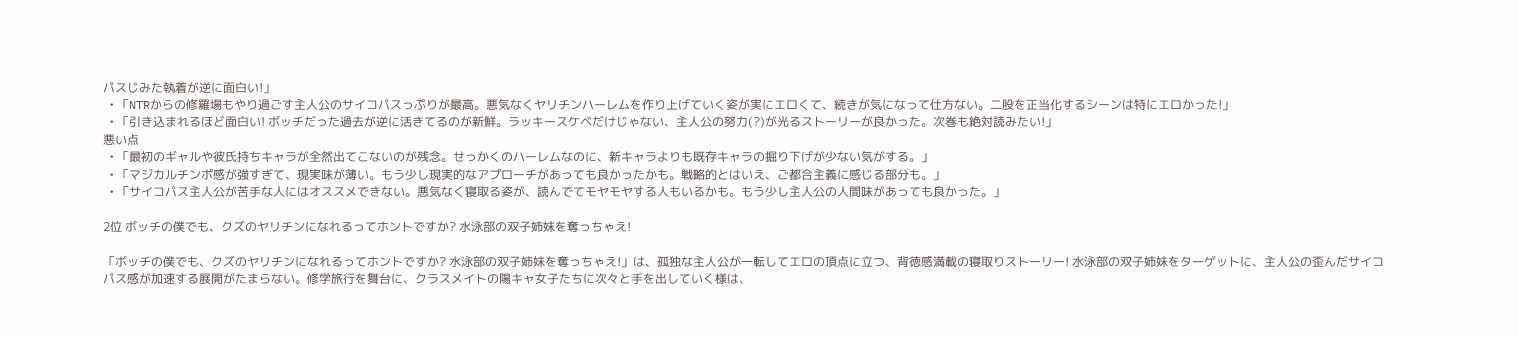パスじみた執着が逆に面白い!」
  • 「NTRからの修羅場もやり過ごす主人公のサイコパスっぷりが最高。悪気なくヤリチンハーレムを作り上げていく姿が実にエロくて、続きが気になって仕方ない。二股を正当化するシーンは特にエロかった!」
  • 「引き込まれるほど面白い! ボッチだった過去が逆に活きてるのが新鮮。ラッキースケベだけじゃない、主人公の努力(?)が光るストーリーが良かった。次巻も絶対読みたい!」
悪い点
  • 「最初のギャルや彼氏持ちキャラが全然出てこないのが残念。せっかくのハーレムなのに、新キャラよりも既存キャラの掘り下げが少ない気がする。」
  • 「マジカルチンポ感が強すぎて、現実味が薄い。もう少し現実的なアプローチがあっても良かったかも。戦略的とはいえ、ご都合主義に感じる部分も。」
  • 「サイコパス主人公が苦手な人にはオススメできない。悪気なく寝取る姿が、読んでてモヤモヤする人もいるかも。もう少し主人公の人間味があっても良かった。」

2位 ボッチの僕でも、クズのヤリチンになれるってホントですか? 水泳部の双子姉妹を奪っちゃえ!

「ボッチの僕でも、クズのヤリチンになれるってホントですか? 水泳部の双子姉妹を奪っちゃえ!」は、孤独な主人公が一転してエロの頂点に立つ、背徳感満載の寝取りストーリー! 水泳部の双子姉妹をターゲットに、主人公の歪んだサイコパス感が加速する展開がたまらない。修学旅行を舞台に、クラスメイトの陽キャ女子たちに次々と手を出していく様は、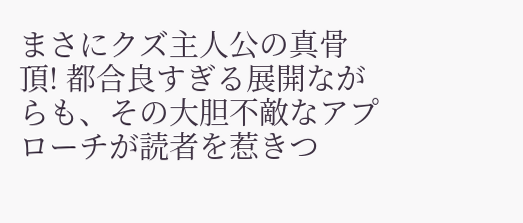まさにクズ主人公の真骨頂! 都合良すぎる展開ながらも、その大胆不敵なアプローチが読者を惹きつ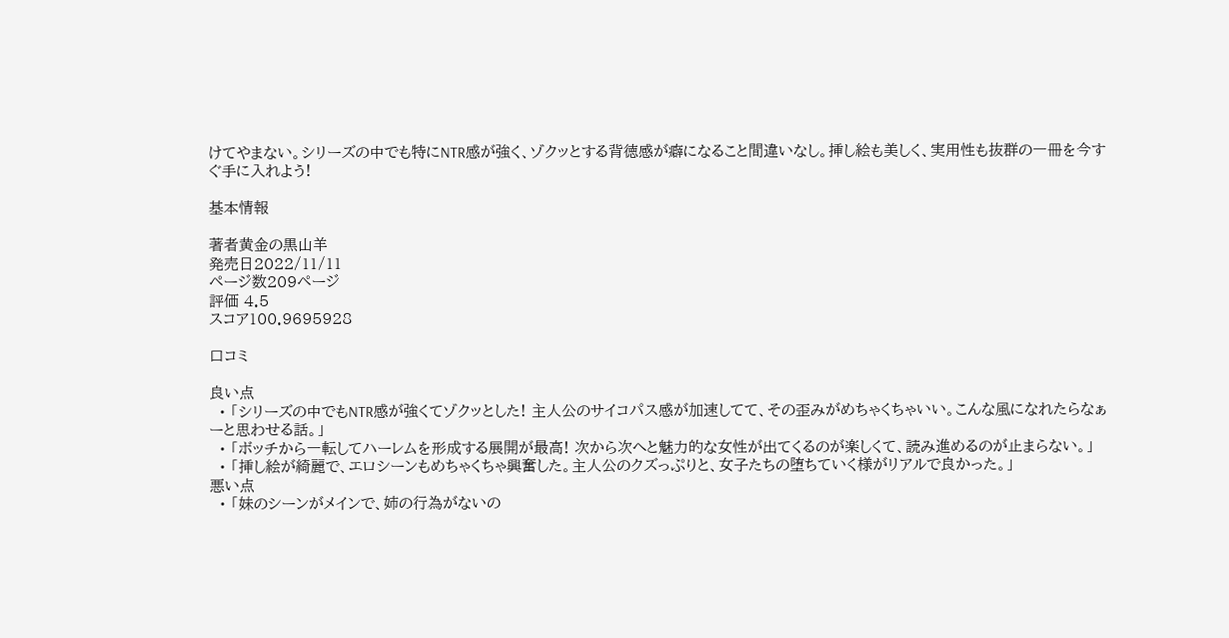けてやまない。シリーズの中でも特にNTR感が強く、ゾクッとする背徳感が癖になること間違いなし。挿し絵も美しく、実用性も抜群の一冊を今すぐ手に入れよう!

基本情報

著者黄金の黒山羊
発売日2022/11/11
ページ数209ページ
評価 4.5
スコア100.9695928

口コミ

良い点
  • 「シリーズの中でもNTR感が強くてゾクッとした! 主人公のサイコパス感が加速してて、その歪みがめちゃくちゃいい。こんな風になれたらなぁーと思わせる話。」
  • 「ボッチから一転してハーレムを形成する展開が最高! 次から次へと魅力的な女性が出てくるのが楽しくて、読み進めるのが止まらない。」
  • 「挿し絵が綺麗で、エロシーンもめちゃくちゃ興奮した。主人公のクズっぷりと、女子たちの堕ちていく様がリアルで良かった。」
悪い点
  • 「妹のシーンがメインで、姉の行為がないの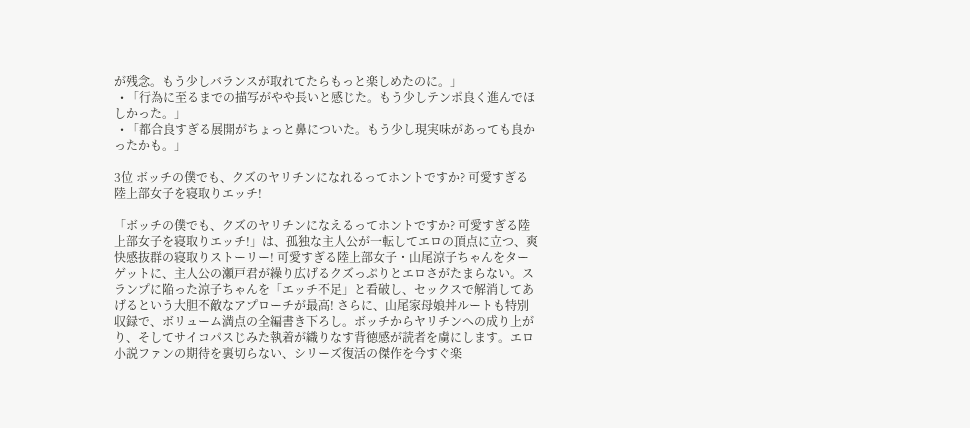が残念。もう少しバランスが取れてたらもっと楽しめたのに。」
  • 「行為に至るまでの描写がやや長いと感じた。もう少しテンポ良く進んでほしかった。」
  • 「都合良すぎる展開がちょっと鼻についた。もう少し現実味があっても良かったかも。」

3位 ボッチの僕でも、クズのヤリチンになれるってホントですか? 可愛すぎる陸上部女子を寝取りエッチ!

「ボッチの僕でも、クズのヤリチンになえるってホントですか? 可愛すぎる陸上部女子を寝取りエッチ!」は、孤独な主人公が一転してエロの頂点に立つ、爽快感抜群の寝取りストーリー! 可愛すぎる陸上部女子・山尾涼子ちゃんをターゲットに、主人公の瀬戸君が繰り広げるクズっぷりとエロさがたまらない。スランプに陥った涼子ちゃんを「エッチ不足」と看破し、セックスで解消してあげるという大胆不敵なアプローチが最高! さらに、山尾家母娘丼ルートも特別収録で、ボリューム満点の全編書き下ろし。ボッチからヤリチンへの成り上がり、そしてサイコパスじみた執着が織りなす背徳感が読者を虜にします。エロ小説ファンの期待を裏切らない、シリーズ復活の傑作を今すぐ楽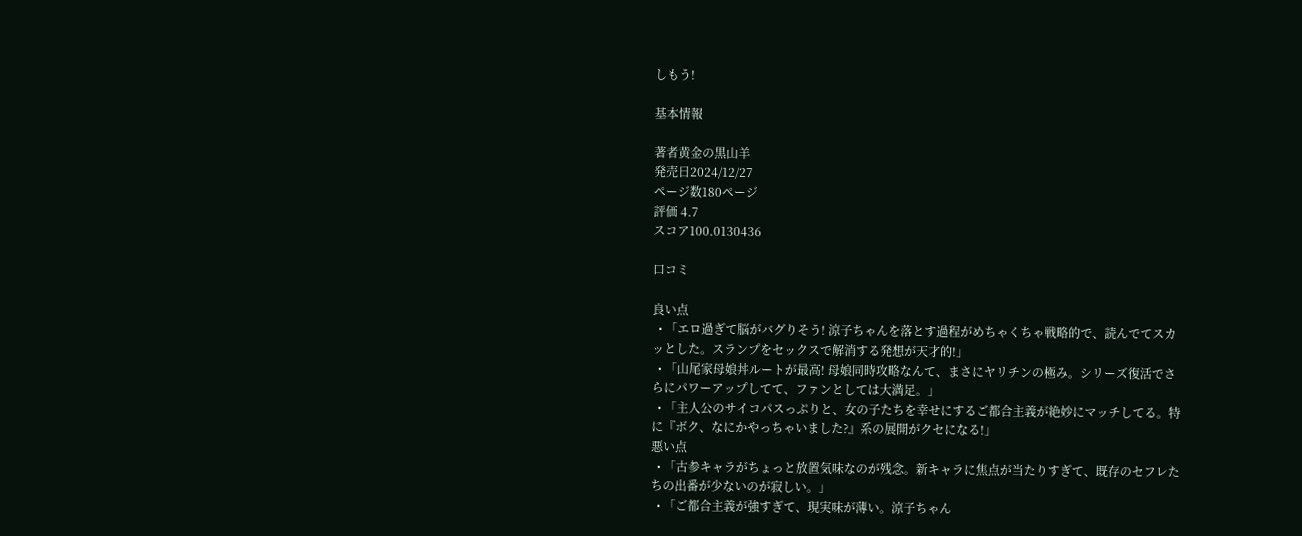しもう!

基本情報

著者黄金の黒山羊
発売日2024/12/27
ページ数180ページ
評価 4.7
スコア100.0130436

口コミ

良い点
  • 「エロ過ぎて脳がバグりそう! 涼子ちゃんを落とす過程がめちゃくちゃ戦略的で、読んでてスカッとした。スランプをセックスで解消する発想が天才的!」
  • 「山尾家母娘丼ルートが最高! 母娘同時攻略なんて、まさにヤリチンの極み。シリーズ復活でさらにパワーアップしてて、ファンとしては大満足。」
  • 「主人公のサイコパスっぷりと、女の子たちを幸せにするご都合主義が絶妙にマッチしてる。特に『ボク、なにかやっちゃいました?』系の展開がクセになる!」
悪い点
  • 「古参キャラがちょっと放置気味なのが残念。新キャラに焦点が当たりすぎて、既存のセフレたちの出番が少ないのが寂しい。」
  • 「ご都合主義が強すぎて、現実味が薄い。涼子ちゃん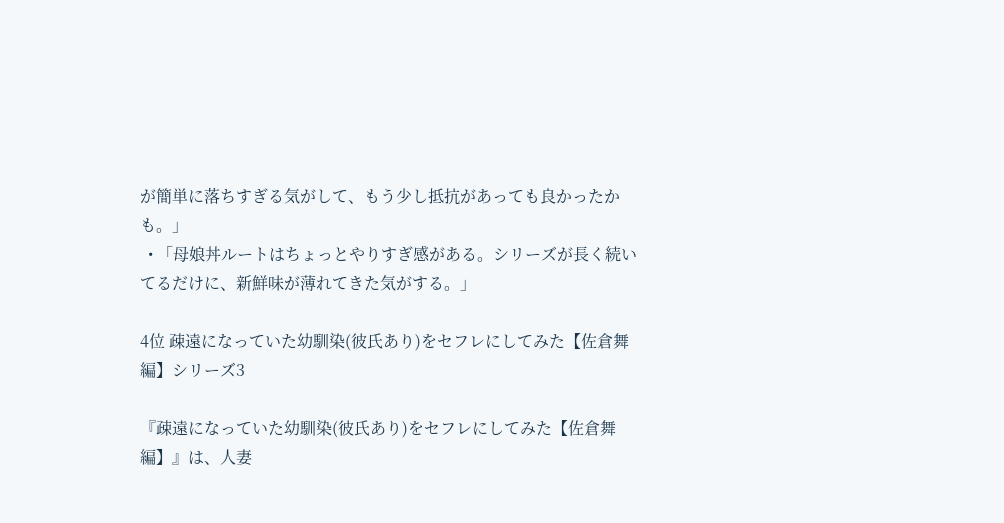が簡単に落ちすぎる気がして、もう少し抵抗があっても良かったかも。」
  • 「母娘丼ルートはちょっとやりすぎ感がある。シリーズが長く続いてるだけに、新鮮味が薄れてきた気がする。」

4位 疎遠になっていた幼馴染(彼氏あり)をセフレにしてみた【佐倉舞編】シリーズ3

『疎遠になっていた幼馴染(彼氏あり)をセフレにしてみた【佐倉舞編】』は、人妻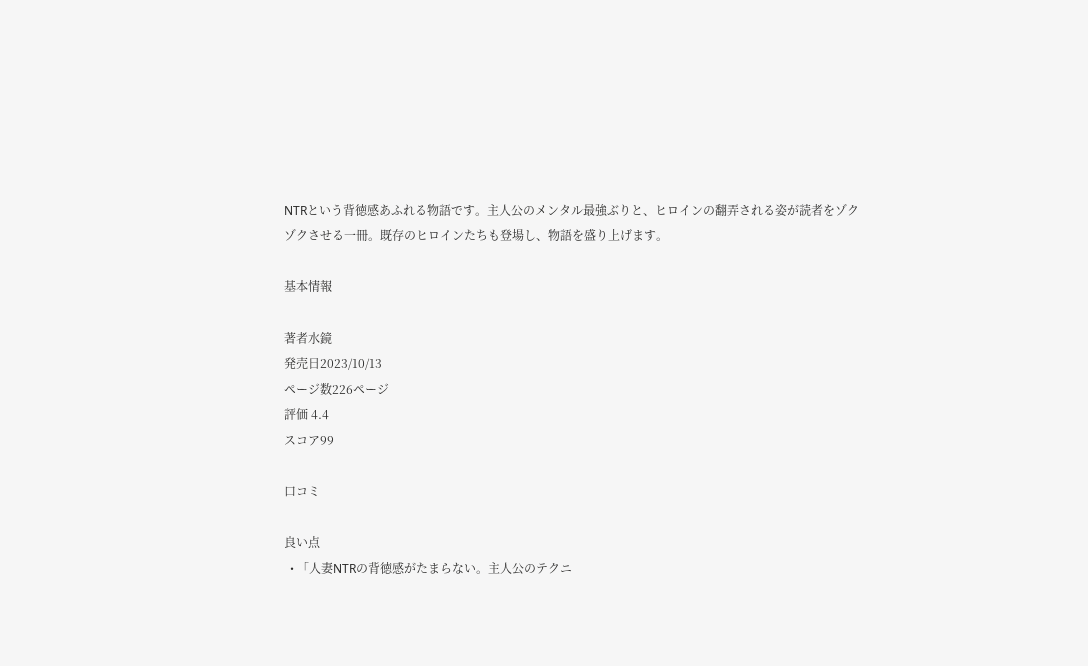NTRという背徳感あふれる物語です。主人公のメンタル最強ぶりと、ヒロインの翻弄される姿が読者をゾクゾクさせる一冊。既存のヒロインたちも登場し、物語を盛り上げます。

基本情報

著者水鏡
発売日2023/10/13
ページ数226ページ
評価 4.4
スコア99

口コミ

良い点
  • 「人妻NTRの背徳感がたまらない。主人公のテクニ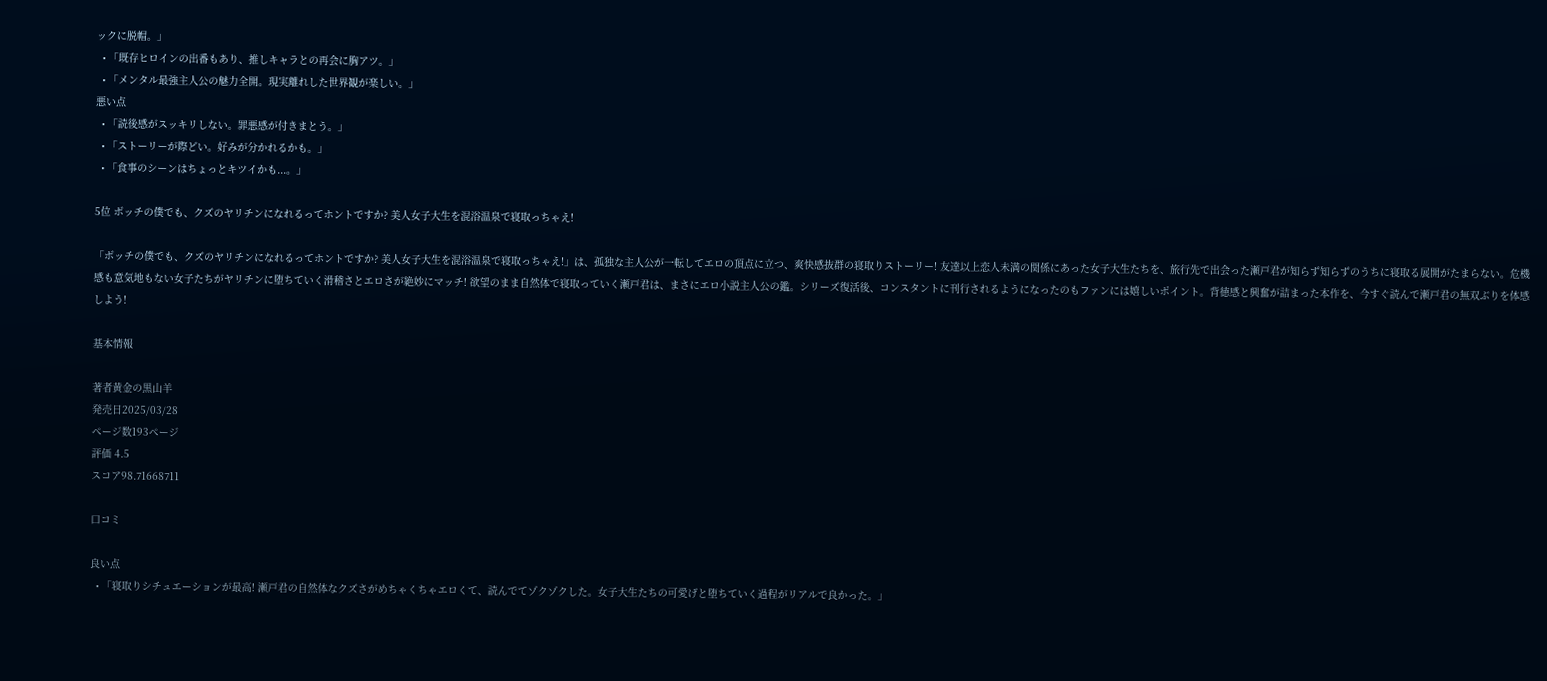ックに脱帽。」
  • 「既存ヒロインの出番もあり、推しキャラとの再会に胸アツ。」
  • 「メンタル最強主人公の魅力全開。現実離れした世界観が楽しい。」
悪い点
  • 「読後感がスッキリしない。罪悪感が付きまとう。」
  • 「ストーリーが際どい。好みが分かれるかも。」
  • 「食事のシーンはちょっとキツイかも...。」

5位 ボッチの僕でも、クズのヤリチンになれるってホントですか? 美人女子大生を混浴温泉で寝取っちゃえ!

「ボッチの僕でも、クズのヤリチンになれるってホントですか? 美人女子大生を混浴温泉で寝取っちゃえ!」は、孤独な主人公が一転してエロの頂点に立つ、爽快感抜群の寝取りストーリー! 友達以上恋人未満の関係にあった女子大生たちを、旅行先で出会った瀬戸君が知らず知らずのうちに寝取る展開がたまらない。危機感も意気地もない女子たちがヤリチンに堕ちていく滑稽さとエロさが絶妙にマッチ! 欲望のまま自然体で寝取っていく瀬戸君は、まさにエロ小説主人公の鑑。シリーズ復活後、コンスタントに刊行されるようになったのもファンには嬉しいポイント。背徳感と興奮が詰まった本作を、今すぐ読んで瀬戸君の無双ぶりを体感しよう!

基本情報

著者黄金の黒山羊
発売日2025/03/28
ページ数193ページ
評価 4.5
スコア98.71668711

口コミ

良い点
  • 「寝取りシチュエーションが最高! 瀬戸君の自然体なクズさがめちゃくちゃエロくて、読んでてゾクゾクした。女子大生たちの可愛げと堕ちていく過程がリアルで良かった。」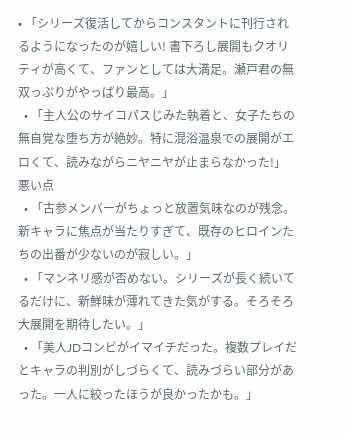• 「シリーズ復活してからコンスタントに刊行されるようになったのが嬉しい! 書下ろし展開もクオリティが高くて、ファンとしては大満足。瀬戸君の無双っぷりがやっぱり最高。」
  • 「主人公のサイコパスじみた執着と、女子たちの無自覚な堕ち方が絶妙。特に混浴温泉での展開がエロくて、読みながらニヤニヤが止まらなかった!」
悪い点
  • 「古参メンバーがちょっと放置気味なのが残念。新キャラに焦点が当たりすぎて、既存のヒロインたちの出番が少ないのが寂しい。」
  • 「マンネリ感が否めない。シリーズが長く続いてるだけに、新鮮味が薄れてきた気がする。そろそろ大展開を期待したい。」
  • 「美人JDコンビがイマイチだった。複数プレイだとキャラの判別がしづらくて、読みづらい部分があった。一人に絞ったほうが良かったかも。」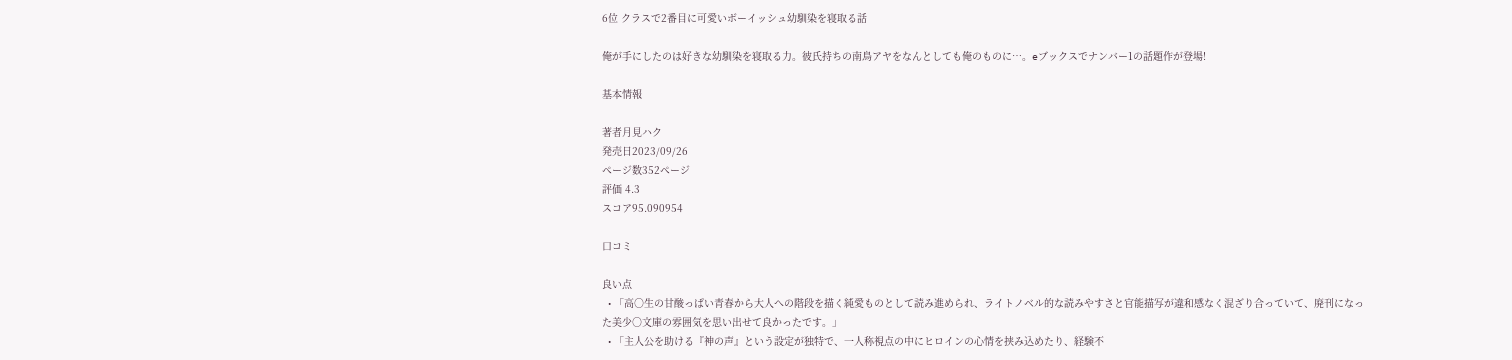6位 クラスで2番目に可愛いボーイッシュ幼馴染を寝取る話

俺が手にしたのは好きな幼馴染を寝取る力。彼氏持ちの南鳥アヤをなんとしても俺のものに…。eブックスでナンバー1の話題作が登場!

基本情報

著者月見ハク
発売日2023/09/26
ページ数352ページ
評価 4.3
スコア95.090954

口コミ

良い点
  • 「高○生の甘酸っぱい青春から大人への階段を描く純愛ものとして読み進められ、ライトノベル的な読みやすさと官能描写が違和感なく混ざり合っていて、廃刊になった美少○文庫の雰囲気を思い出せて良かったです。」
  • 「主人公を助ける『神の声』という設定が独特で、一人称視点の中にヒロインの心情を挟み込めたり、経験不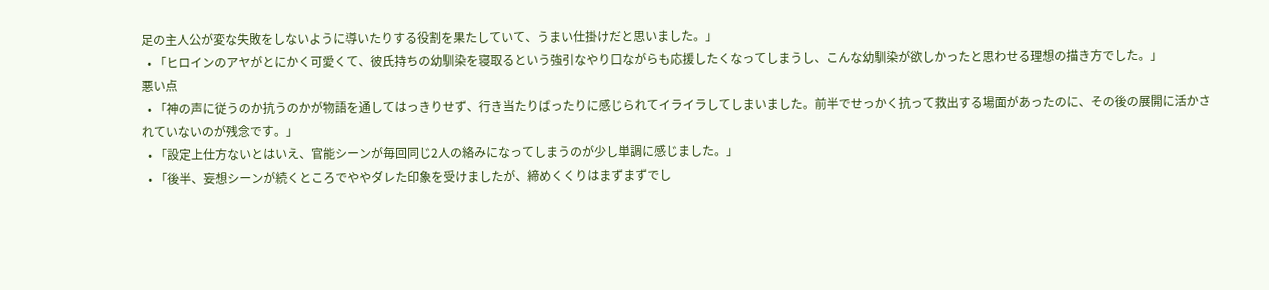足の主人公が変な失敗をしないように導いたりする役割を果たしていて、うまい仕掛けだと思いました。」
  • 「ヒロインのアヤがとにかく可愛くて、彼氏持ちの幼馴染を寝取るという強引なやり口ながらも応援したくなってしまうし、こんな幼馴染が欲しかったと思わせる理想の描き方でした。」
悪い点
  • 「神の声に従うのか抗うのかが物語を通してはっきりせず、行き当たりばったりに感じられてイライラしてしまいました。前半でせっかく抗って救出する場面があったのに、その後の展開に活かされていないのが残念です。」
  • 「設定上仕方ないとはいえ、官能シーンが毎回同じ2人の絡みになってしまうのが少し単調に感じました。」
  • 「後半、妄想シーンが続くところでややダレた印象を受けましたが、締めくくりはまずまずでし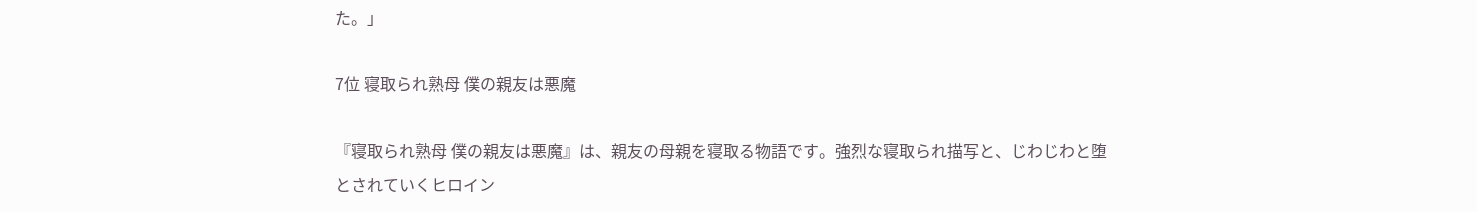た。」

7位 寝取られ熟母 僕の親友は悪魔

『寝取られ熟母 僕の親友は悪魔』は、親友の母親を寝取る物語です。強烈な寝取られ描写と、じわじわと堕とされていくヒロイン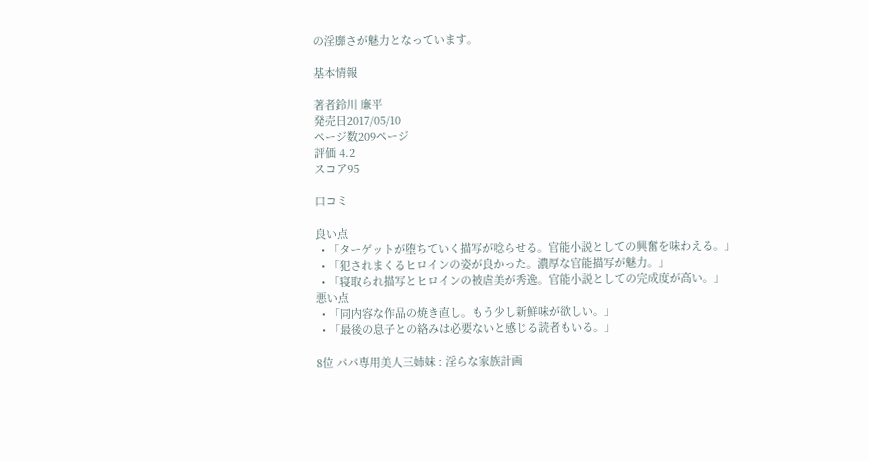の淫靡さが魅力となっています。

基本情報

著者鈴川 廉平
発売日2017/05/10
ページ数209ページ
評価 4.2
スコア95

口コミ

良い点
  • 「ターゲットが堕ちていく描写が唸らせる。官能小説としての興奮を味わえる。」
  • 「犯されまくるヒロインの姿が良かった。濃厚な官能描写が魅力。」
  • 「寝取られ描写とヒロインの被虐美が秀逸。官能小説としての完成度が高い。」
悪い点
  • 「同内容な作品の焼き直し。もう少し新鮮味が欲しい。」
  • 「最後の息子との絡みは必要ないと感じる読者もいる。」

8位 パパ専用美人三姉妹 : 淫らな家族計画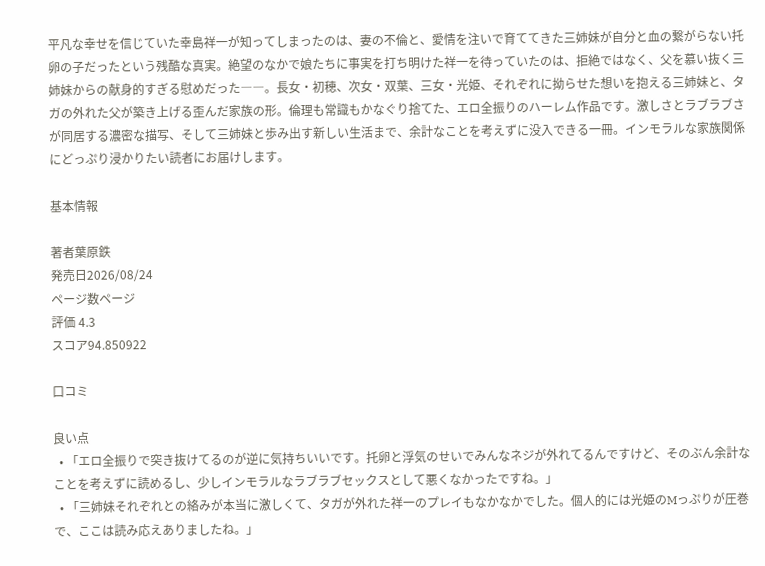平凡な幸せを信じていた幸島祥一が知ってしまったのは、妻の不倫と、愛情を注いで育ててきた三姉妹が自分と血の繋がらない托卵の子だったという残酷な真実。絶望のなかで娘たちに事実を打ち明けた祥一を待っていたのは、拒絶ではなく、父を慕い抜く三姉妹からの献身的すぎる慰めだった――。長女・初穂、次女・双葉、三女・光姫、それぞれに拗らせた想いを抱える三姉妹と、タガの外れた父が築き上げる歪んだ家族の形。倫理も常識もかなぐり捨てた、エロ全振りのハーレム作品です。激しさとラブラブさが同居する濃密な描写、そして三姉妹と歩み出す新しい生活まで、余計なことを考えずに没入できる一冊。インモラルな家族関係にどっぷり浸かりたい読者にお届けします。

基本情報

著者葉原鉄
発売日2026/08/24
ページ数ページ
評価 4.3
スコア94.850922

口コミ

良い点
  • 「エロ全振りで突き抜けてるのが逆に気持ちいいです。托卵と浮気のせいでみんなネジが外れてるんですけど、そのぶん余計なことを考えずに読めるし、少しインモラルなラブラブセックスとして悪くなかったですね。」
  • 「三姉妹それぞれとの絡みが本当に激しくて、タガが外れた祥一のプレイもなかなかでした。個人的には光姫のMっぷりが圧巻で、ここは読み応えありましたね。」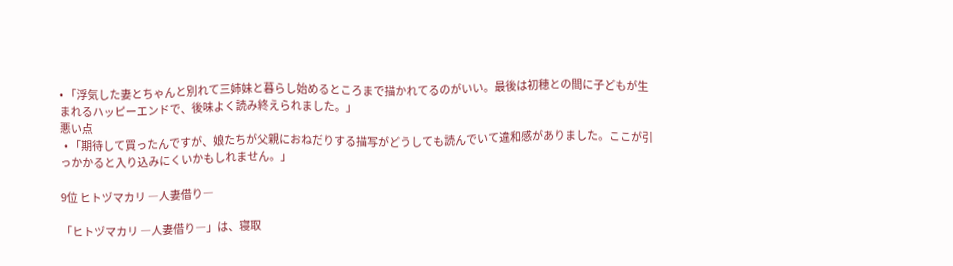• 「浮気した妻とちゃんと別れて三姉妹と暮らし始めるところまで描かれてるのがいい。最後は初穂との間に子どもが生まれるハッピーエンドで、後味よく読み終えられました。」
悪い点
  • 「期待して買ったんですが、娘たちが父親におねだりする描写がどうしても読んでいて違和感がありました。ここが引っかかると入り込みにくいかもしれません。」

9位 ヒトヅマカリ ―人妻借り―

「ヒトヅマカリ ―人妻借り―」は、寝取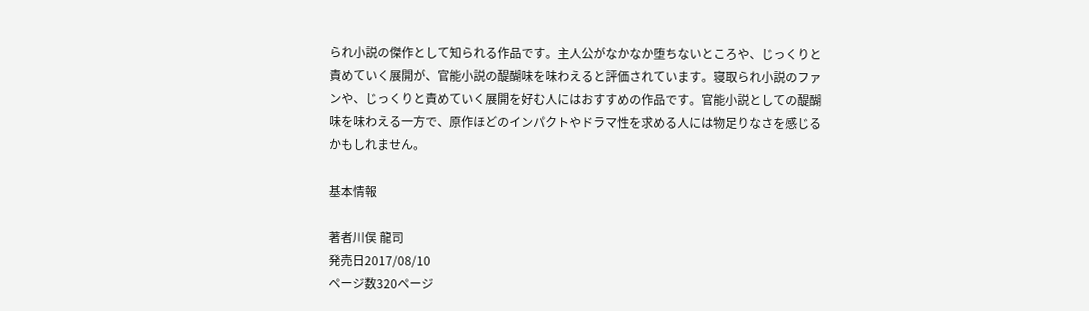られ小説の傑作として知られる作品です。主人公がなかなか堕ちないところや、じっくりと責めていく展開が、官能小説の醍醐味を味わえると評価されています。寝取られ小説のファンや、じっくりと責めていく展開を好む人にはおすすめの作品です。官能小説としての醍醐味を味わえる一方で、原作ほどのインパクトやドラマ性を求める人には物足りなさを感じるかもしれません。

基本情報

著者川俣 龍司
発売日2017/08/10
ページ数320ページ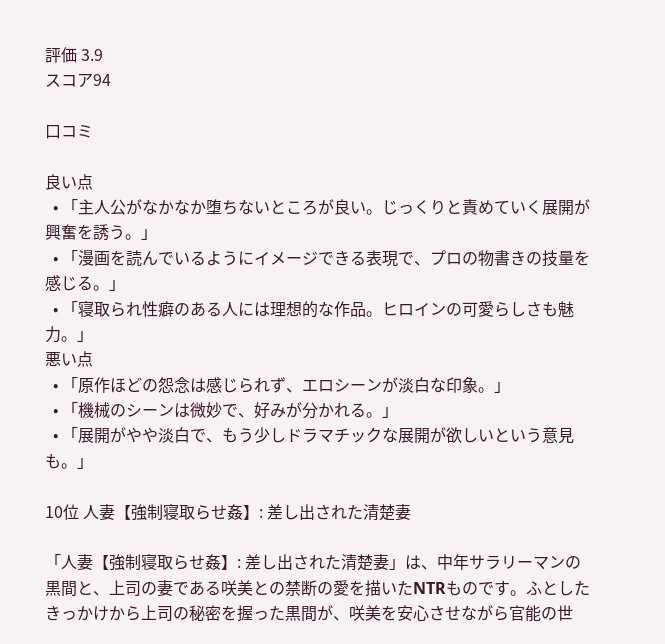評価 3.9
スコア94

口コミ

良い点
  • 「主人公がなかなか堕ちないところが良い。じっくりと責めていく展開が興奮を誘う。」
  • 「漫画を読んでいるようにイメージできる表現で、プロの物書きの技量を感じる。」
  • 「寝取られ性癖のある人には理想的な作品。ヒロインの可愛らしさも魅力。」
悪い点
  • 「原作ほどの怨念は感じられず、エロシーンが淡白な印象。」
  • 「機械のシーンは微妙で、好みが分かれる。」
  • 「展開がやや淡白で、もう少しドラマチックな展開が欲しいという意見も。」

10位 人妻【強制寝取らせ姦】: 差し出された清楚妻

「人妻【強制寝取らせ姦】: 差し出された清楚妻」は、中年サラリーマンの黒間と、上司の妻である咲美との禁断の愛を描いたNTRものです。ふとしたきっかけから上司の秘密を握った黒間が、咲美を安心させながら官能の世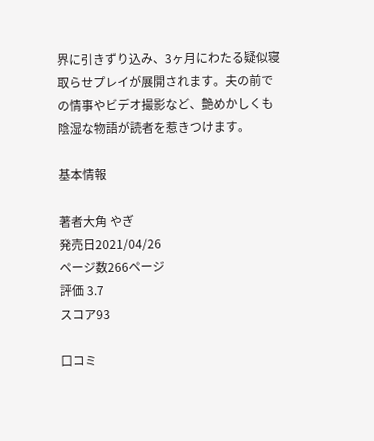界に引きずり込み、3ヶ月にわたる疑似寝取らせプレイが展開されます。夫の前での情事やビデオ撮影など、艶めかしくも陰湿な物語が読者を惹きつけます。

基本情報

著者大角 やぎ
発売日2021/04/26
ページ数266ページ
評価 3.7
スコア93

口コミ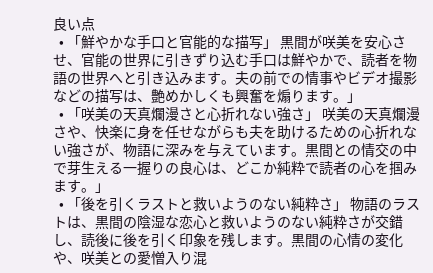良い点
  • 「鮮やかな手口と官能的な描写」 黒間が咲美を安心させ、官能の世界に引きずり込む手口は鮮やかで、読者を物語の世界へと引き込みます。夫の前での情事やビデオ撮影などの描写は、艶めかしくも興奮を煽ります。」
  • 「咲美の天真爛漫さと心折れない強さ」 咲美の天真爛漫さや、快楽に身を任せながらも夫を助けるための心折れない強さが、物語に深みを与えています。黒間との情交の中で芽生える一握りの良心は、どこか純粋で読者の心を掴みます。」
  • 「後を引くラストと救いようのない純粋さ」 物語のラストは、黒間の陰湿な恋心と救いようのない純粋さが交錯し、読後に後を引く印象を残します。黒間の心情の変化や、咲美との愛憎入り混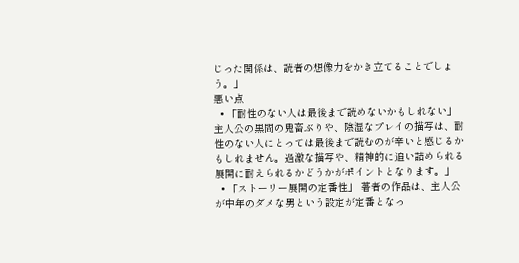じった関係は、読者の想像力をかき立てることでしょう。」
悪い点
  • 「耐性のない人は最後まで読めないかもしれない」 主人公の黒間の鬼畜ぶりや、陰湿なプレイの描写は、耐性のない人にとっては最後まで読むのが辛いと感じるかもしれません。過激な描写や、精神的に追い詰められる展開に耐えられるかどうかがポイントとなります。」
  • 「ストーリー展開の定番性」 著者の作品は、主人公が中年のダメな男という設定が定番となっ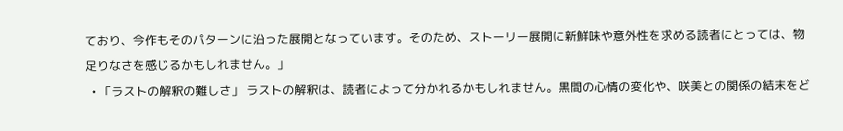ており、今作もそのパターンに沿った展開となっています。そのため、ストーリー展開に新鮮味や意外性を求める読者にとっては、物足りなさを感じるかもしれません。」
  • 「ラストの解釈の難しさ」 ラストの解釈は、読者によって分かれるかもしれません。黒間の心情の変化や、咲美との関係の結末をど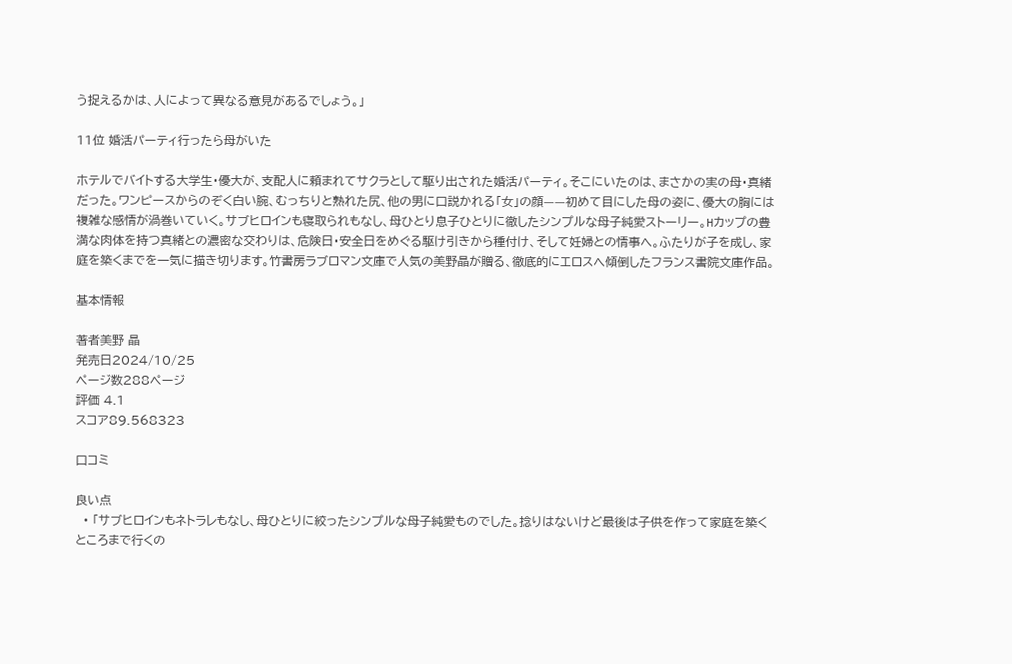う捉えるかは、人によって異なる意見があるでしょう。」

11位 婚活パーティ行ったら母がいた

ホテルでバイトする大学生・優大が、支配人に頼まれてサクラとして駆り出された婚活パーティ。そこにいたのは、まさかの実の母・真緒だった。ワンピースからのぞく白い腕、むっちりと熟れた尻、他の男に口説かれる「女」の顔——初めて目にした母の姿に、優大の胸には複雑な感情が渦巻いていく。サブヒロインも寝取られもなし、母ひとり息子ひとりに徹したシンプルな母子純愛ストーリー。Hカップの豊満な肉体を持つ真緒との濃密な交わりは、危険日・安全日をめぐる駆け引きから種付け、そして妊婦との情事へ。ふたりが子を成し、家庭を築くまでを一気に描き切ります。竹書房ラブロマン文庫で人気の美野晶が贈る、徹底的にエロスへ傾倒したフランス書院文庫作品。

基本情報

著者美野 晶
発売日2024/10/25
ページ数288ページ
評価 4.1
スコア89.568323

口コミ

良い点
  • 「サブヒロインもネトラレもなし、母ひとりに絞ったシンプルな母子純愛ものでした。捻りはないけど最後は子供を作って家庭を築くところまで行くの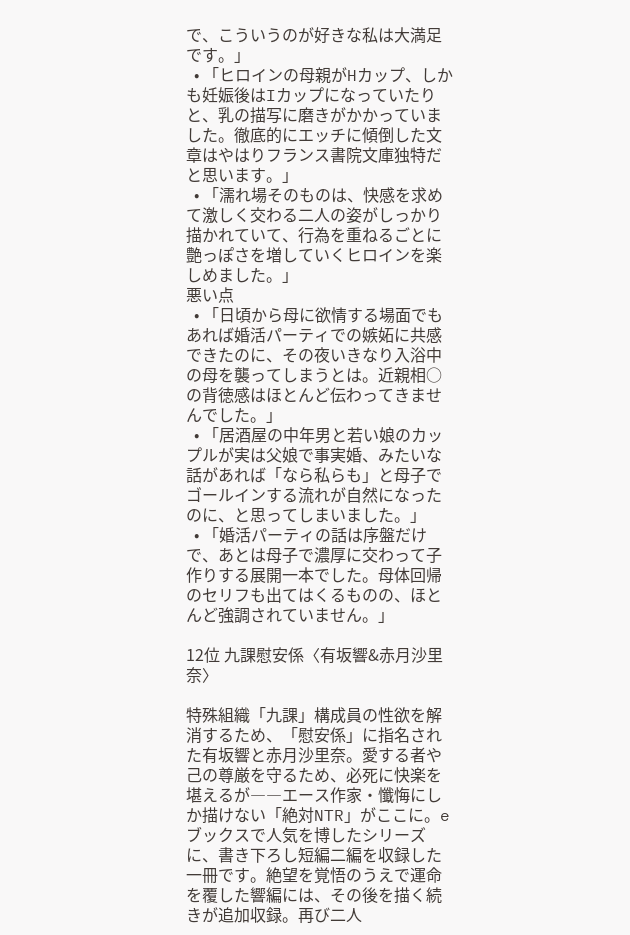で、こういうのが好きな私は大満足です。」
  • 「ヒロインの母親がHカップ、しかも妊娠後はIカップになっていたりと、乳の描写に磨きがかかっていました。徹底的にエッチに傾倒した文章はやはりフランス書院文庫独特だと思います。」
  • 「濡れ場そのものは、快感を求めて激しく交わる二人の姿がしっかり描かれていて、行為を重ねるごとに艶っぽさを増していくヒロインを楽しめました。」
悪い点
  • 「日頃から母に欲情する場面でもあれば婚活パーティでの嫉妬に共感できたのに、その夜いきなり入浴中の母を襲ってしまうとは。近親相○の背徳感はほとんど伝わってきませんでした。」
  • 「居酒屋の中年男と若い娘のカップルが実は父娘で事実婚、みたいな話があれば「なら私らも」と母子でゴールインする流れが自然になったのに、と思ってしまいました。」
  • 「婚活パーティの話は序盤だけで、あとは母子で濃厚に交わって子作りする展開一本でした。母体回帰のセリフも出てはくるものの、ほとんど強調されていません。」

12位 九課慰安係〈有坂響&赤月沙里奈〉

特殊組織「九課」構成員の性欲を解消するため、「慰安係」に指名された有坂響と赤月沙里奈。愛する者や己の尊厳を守るため、必死に快楽を堪えるが――エース作家・懺悔にしか描けない「絶対NTR」がここに。eブックスで人気を博したシリーズに、書き下ろし短編二編を収録した一冊です。絶望を覚悟のうえで運命を覆した響編には、その後を描く続きが追加収録。再び二人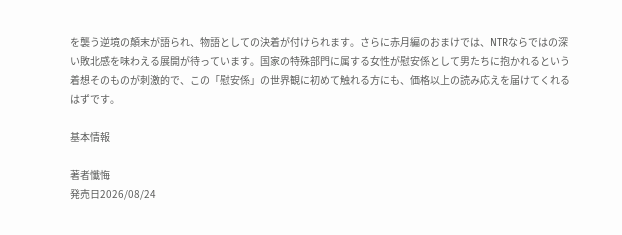を襲う逆境の顛末が語られ、物語としての決着が付けられます。さらに赤月編のおまけでは、NTRならではの深い敗北感を味わえる展開が待っています。国家の特殊部門に属する女性が慰安係として男たちに抱かれるという着想そのものが刺激的で、この「慰安係」の世界観に初めて触れる方にも、価格以上の読み応えを届けてくれるはずです。

基本情報

著者懺悔
発売日2026/08/24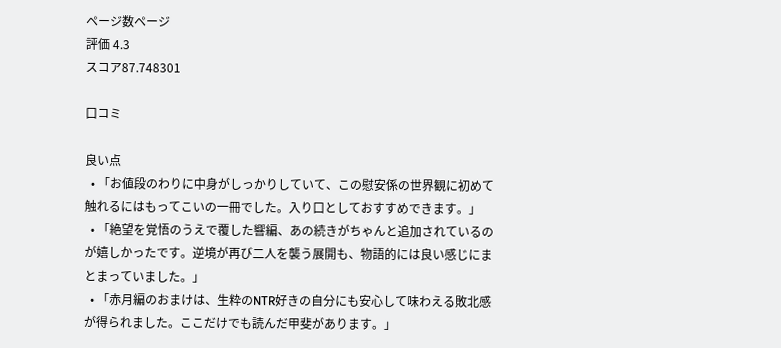ページ数ページ
評価 4.3
スコア87.748301

口コミ

良い点
  • 「お値段のわりに中身がしっかりしていて、この慰安係の世界観に初めて触れるにはもってこいの一冊でした。入り口としておすすめできます。」
  • 「絶望を覚悟のうえで覆した響編、あの続きがちゃんと追加されているのが嬉しかったです。逆境が再び二人を襲う展開も、物語的には良い感じにまとまっていました。」
  • 「赤月編のおまけは、生粋のNTR好きの自分にも安心して味わえる敗北感が得られました。ここだけでも読んだ甲斐があります。」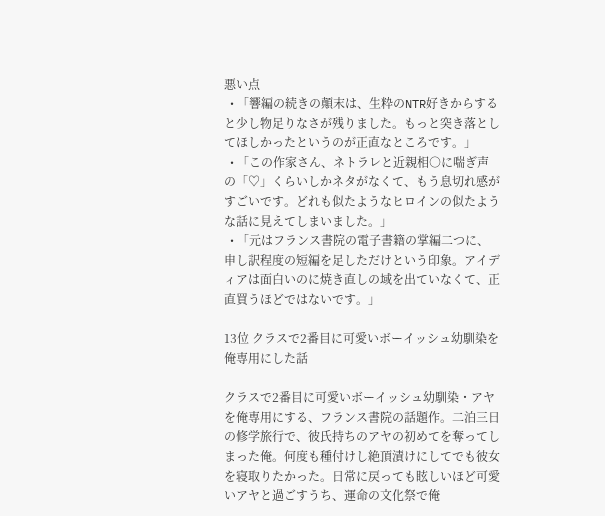悪い点
  • 「響編の続きの顛末は、生粋のNTR好きからすると少し物足りなさが残りました。もっと突き落としてほしかったというのが正直なところです。」
  • 「この作家さん、ネトラレと近親相○に喘ぎ声の「♡」くらいしかネタがなくて、もう息切れ感がすごいです。どれも似たようなヒロインの似たような話に見えてしまいました。」
  • 「元はフランス書院の電子書籍の掌編二つに、申し訳程度の短編を足しただけという印象。アイディアは面白いのに焼き直しの域を出ていなくて、正直買うほどではないです。」

13位 クラスで2番目に可愛いボーイッシュ幼馴染を俺専用にした話

クラスで2番目に可愛いボーイッシュ幼馴染・アヤを俺専用にする、フランス書院の話題作。二泊三日の修学旅行で、彼氏持ちのアヤの初めてを奪ってしまった俺。何度も種付けし絶頂漬けにしてでも彼女を寝取りたかった。日常に戻っても眩しいほど可愛いアヤと過ごすうち、運命の文化祭で俺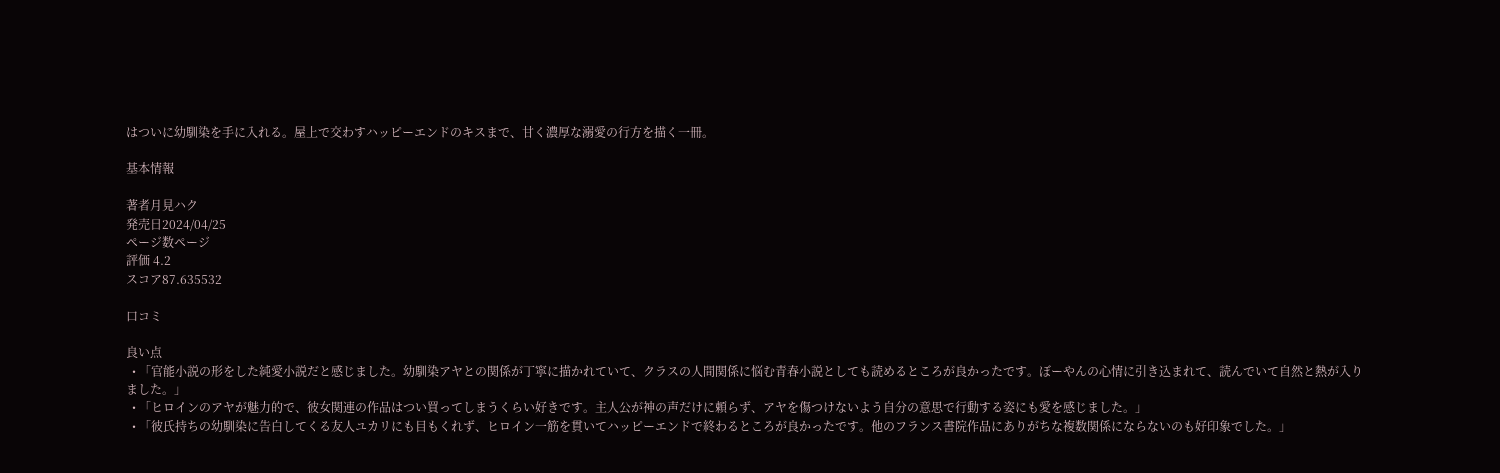はついに幼馴染を手に入れる。屋上で交わすハッピーエンドのキスまで、甘く濃厚な溺愛の行方を描く一冊。

基本情報

著者月見ハク
発売日2024/04/25
ページ数ページ
評価 4.2
スコア87.635532

口コミ

良い点
  • 「官能小説の形をした純愛小説だと感じました。幼馴染アヤとの関係が丁寧に描かれていて、クラスの人間関係に悩む青春小説としても読めるところが良かったです。ぼーやんの心情に引き込まれて、読んでいて自然と熱が入りました。」
  • 「ヒロインのアヤが魅力的で、彼女関連の作品はつい買ってしまうくらい好きです。主人公が神の声だけに頼らず、アヤを傷つけないよう自分の意思で行動する姿にも愛を感じました。」
  • 「彼氏持ちの幼馴染に告白してくる友人ユカリにも目もくれず、ヒロイン一筋を貫いてハッピーエンドで終わるところが良かったです。他のフランス書院作品にありがちな複数関係にならないのも好印象でした。」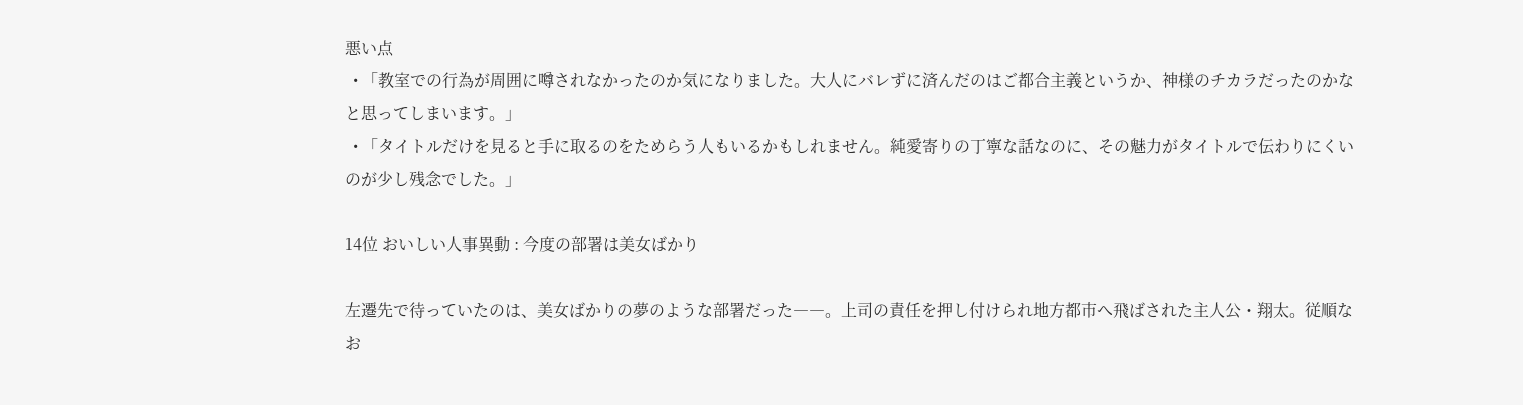悪い点
  • 「教室での行為が周囲に噂されなかったのか気になりました。大人にバレずに済んだのはご都合主義というか、神様のチカラだったのかなと思ってしまいます。」
  • 「タイトルだけを見ると手に取るのをためらう人もいるかもしれません。純愛寄りの丁寧な話なのに、その魅力がタイトルで伝わりにくいのが少し残念でした。」

14位 おいしい人事異動 : 今度の部署は美女ばかり

左遷先で待っていたのは、美女ばかりの夢のような部署だった――。上司の責任を押し付けられ地方都市へ飛ばされた主人公・翔太。従順なお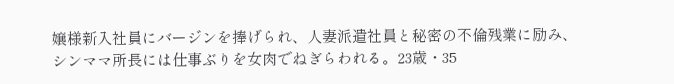嬢様新入社員にバージンを捧げられ、人妻派遣社員と秘密の不倫残業に励み、シンママ所長には仕事ぶりを女肉でねぎらわれる。23歳・35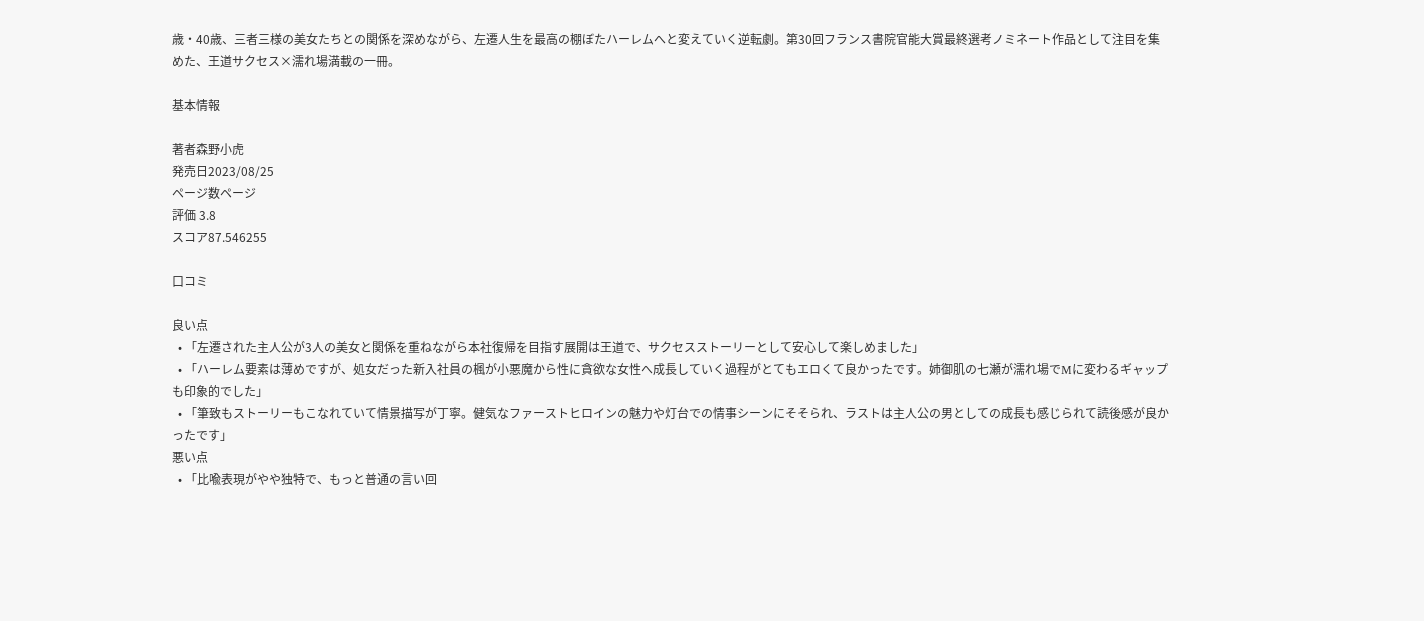歳・40歳、三者三様の美女たちとの関係を深めながら、左遷人生を最高の棚ぼたハーレムへと変えていく逆転劇。第30回フランス書院官能大賞最終選考ノミネート作品として注目を集めた、王道サクセス×濡れ場満載の一冊。

基本情報

著者森野小虎
発売日2023/08/25
ページ数ページ
評価 3.8
スコア87.546255

口コミ

良い点
  • 「左遷された主人公が3人の美女と関係を重ねながら本社復帰を目指す展開は王道で、サクセスストーリーとして安心して楽しめました」
  • 「ハーレム要素は薄めですが、処女だった新入社員の楓が小悪魔から性に貪欲な女性へ成長していく過程がとてもエロくて良かったです。姉御肌の七瀬が濡れ場でMに変わるギャップも印象的でした」
  • 「筆致もストーリーもこなれていて情景描写が丁寧。健気なファーストヒロインの魅力や灯台での情事シーンにそそられ、ラストは主人公の男としての成長も感じられて読後感が良かったです」
悪い点
  • 「比喩表現がやや独特で、もっと普通の言い回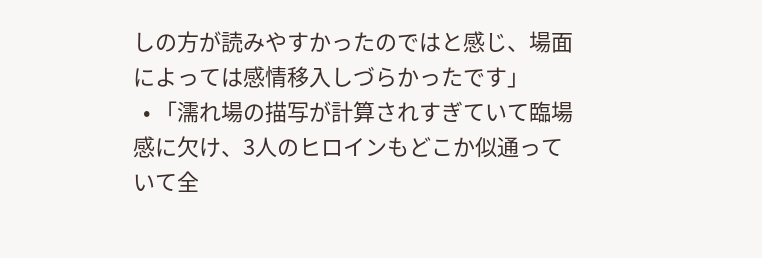しの方が読みやすかったのではと感じ、場面によっては感情移入しづらかったです」
  • 「濡れ場の描写が計算されすぎていて臨場感に欠け、3人のヒロインもどこか似通っていて全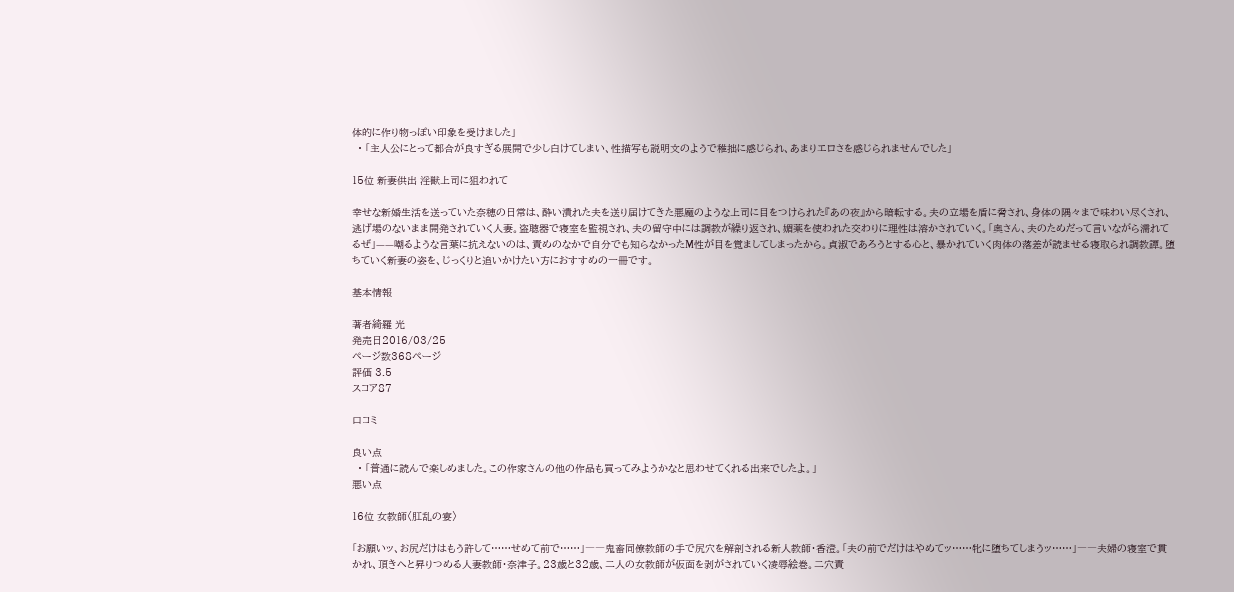体的に作り物っぽい印象を受けました」
  • 「主人公にとって都合が良すぎる展開で少し白けてしまい、性描写も説明文のようで稚拙に感じられ、あまりエロさを感じられませんでした」

15位 新妻供出 淫獣上司に狙われて

幸せな新婚生活を送っていた奈穂の日常は、酔い潰れた夫を送り届けてきた悪魔のような上司に目をつけられた『あの夜』から暗転する。夫の立場を盾に脅され、身体の隅々まで味わい尽くされ、逃げ場のないまま開発されていく人妻。盗聴器で寝室を監視され、夫の留守中には調教が繰り返され、媚薬を使われた交わりに理性は溶かされていく。「奥さん、夫のためだって言いながら濡れてるぜ」——嘲るような言葉に抗えないのは、責めのなかで自分でも知らなかったM性が目を覚ましてしまったから。貞淑であろうとする心と、暴かれていく肉体の落差が読ませる寝取られ調教譚。堕ちていく新妻の姿を、じっくりと追いかけたい方におすすめの一冊です。

基本情報

著者綺羅 光
発売日2016/03/25
ページ数368ページ
評価 3.5
スコア87

口コミ

良い点
  • 「普通に読んで楽しめました。この作家さんの他の作品も買ってみようかなと思わせてくれる出来でしたよ。」
悪い点

16位 女教師〈肛乱の宴〉

「お願いッ、お尻だけはもう許して……せめて前で……」――鬼畜同僚教師の手で尻穴を解剖される新人教師・香澄。「夫の前でだけはやめてッ……牝に堕ちてしまうッ……」――夫婦の寝室で貫かれ、頂きへと昇りつめる人妻教師・奈津子。23歳と32歳、二人の女教師が仮面を剥がされていく凌辱絵巻。二穴責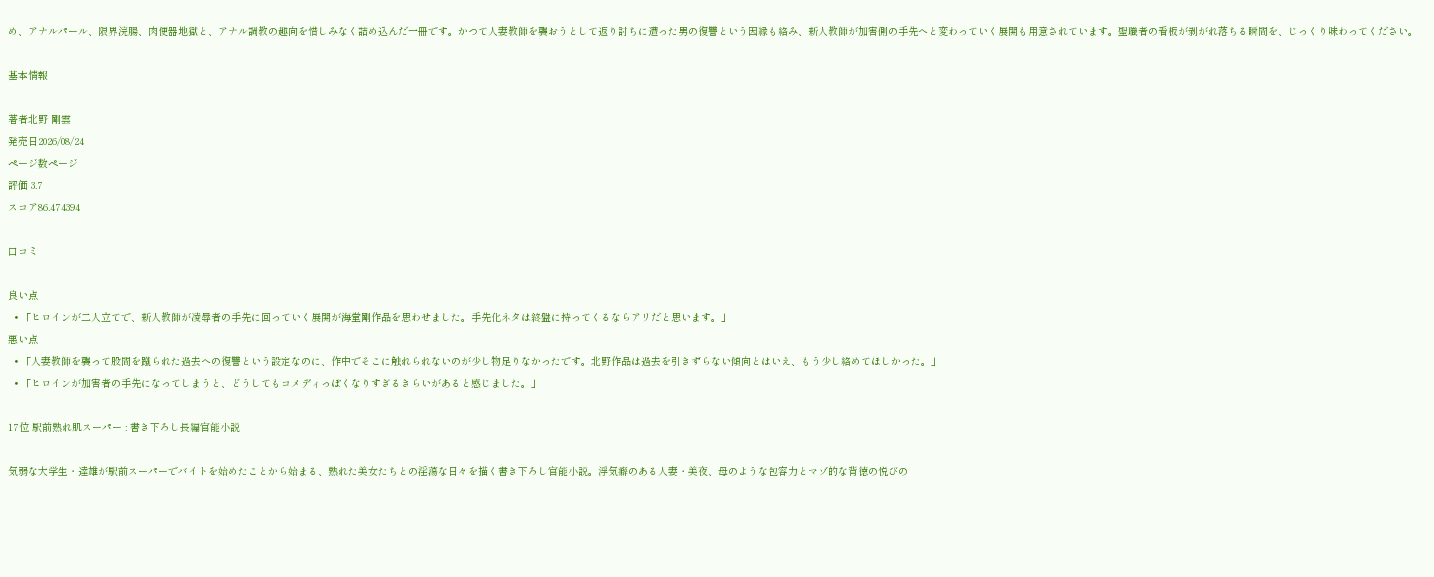め、アナルパール、限界浣腸、肉便器地獄と、アナル調教の趣向を惜しみなく詰め込んだ一冊です。かつて人妻教師を襲おうとして返り討ちに遭った男の復讐という因縁も絡み、新人教師が加害側の手先へと変わっていく展開も用意されています。聖職者の看板が剥がれ落ちる瞬間を、じっくり味わってください。

基本情報

著者北野 剛雲
発売日2026/08/24
ページ数ページ
評価 3.7
スコア86.474394

口コミ

良い点
  • 「ヒロインが二人立てで、新人教師が凌辱者の手先に回っていく展開が海堂剛作品を思わせました。手先化ネタは終盤に持ってくるならアリだと思います。」
悪い点
  • 「人妻教師を襲って股間を蹴られた過去への復讐という設定なのに、作中でそこに触れられないのが少し物足りなかったです。北野作品は過去を引きずらない傾向とはいえ、もう少し絡めてほしかった。」
  • 「ヒロインが加害者の手先になってしまうと、どうしてもコメディっぽくなりすぎるきらいがあると感じました。」

17位 駅前熟れ肌スーパー : 書き下ろし長編官能小説

気弱な大学生・達雄が駅前スーパーでバイトを始めたことから始まる、熟れた美女たちとの淫蕩な日々を描く書き下ろし官能小説。浮気癖のある人妻・美夜、母のような包容力とマゾ的な背徳の悦びの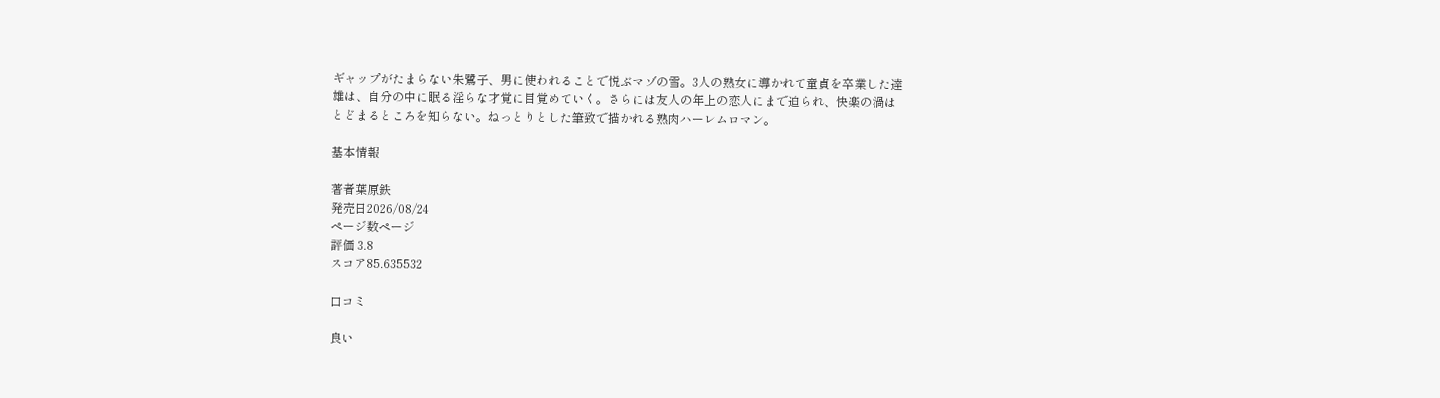ギャップがたまらない朱鷺子、男に使われることで悦ぶマゾの雪。3人の熟女に導かれて童貞を卒業した達雄は、自分の中に眠る淫らな才覚に目覚めていく。さらには友人の年上の恋人にまで迫られ、快楽の渦はとどまるところを知らない。ねっとりとした筆致で描かれる熟肉ハーレムロマン。

基本情報

著者葉原鉄
発売日2026/08/24
ページ数ページ
評価 3.8
スコア85.635532

口コミ

良い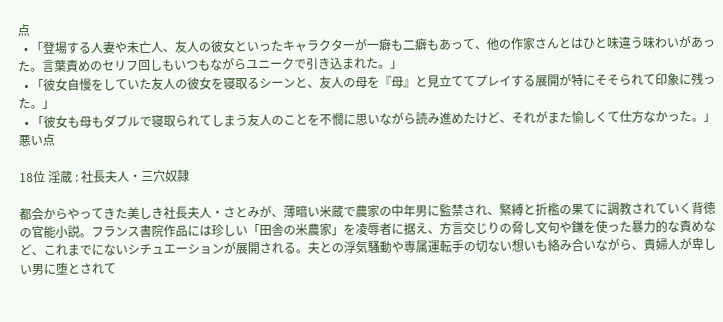点
  • 「登場する人妻や未亡人、友人の彼女といったキャラクターが一癖も二癖もあって、他の作家さんとはひと味違う味わいがあった。言葉責めのセリフ回しもいつもながらユニークで引き込まれた。」
  • 「彼女自慢をしていた友人の彼女を寝取るシーンと、友人の母を『母』と見立ててプレイする展開が特にそそられて印象に残った。」
  • 「彼女も母もダブルで寝取られてしまう友人のことを不憫に思いながら読み進めたけど、それがまた愉しくて仕方なかった。」
悪い点

18位 淫蔵 : 社長夫人・三穴奴隷

都会からやってきた美しき社長夫人・さとみが、薄暗い米蔵で農家の中年男に監禁され、緊縛と折檻の果てに調教されていく背徳の官能小説。フランス書院作品には珍しい「田舎の米農家」を凌辱者に据え、方言交じりの脅し文句や鎌を使った暴力的な責めなど、これまでにないシチュエーションが展開される。夫との浮気騒動や専属運転手の切ない想いも絡み合いながら、貴婦人が卑しい男に堕とされて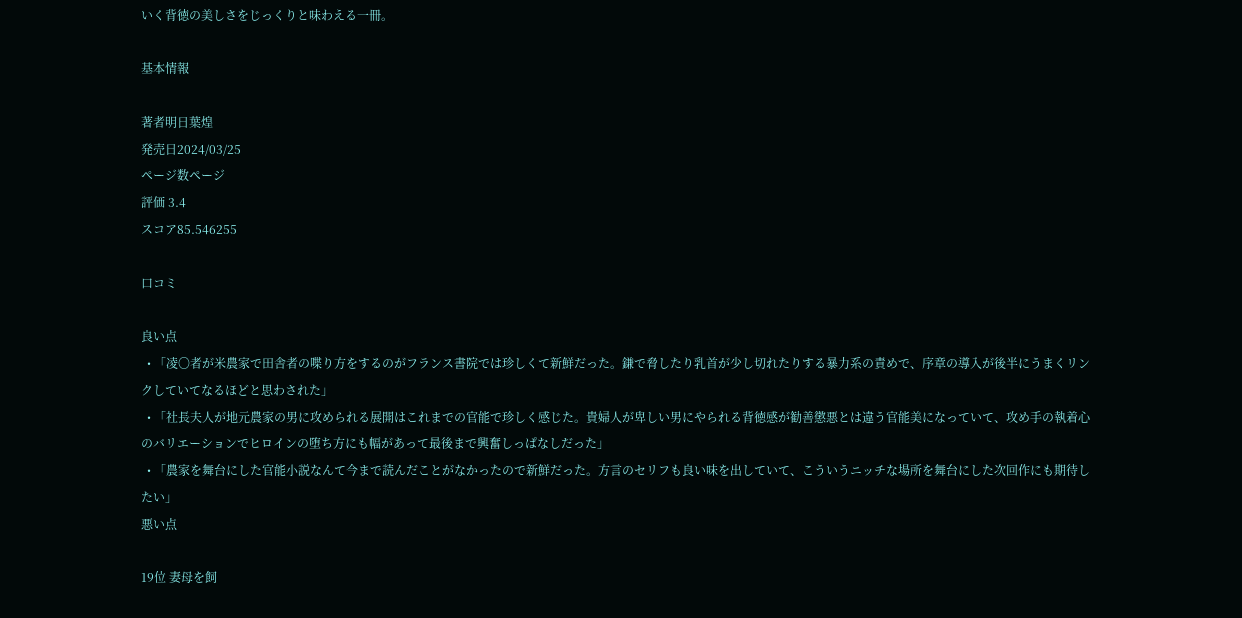いく背徳の美しさをじっくりと味わえる一冊。

基本情報

著者明日葉煌
発売日2024/03/25
ページ数ページ
評価 3.4
スコア85.546255

口コミ

良い点
  • 「凌〇者が米農家で田舎者の喋り方をするのがフランス書院では珍しくて新鮮だった。鎌で脅したり乳首が少し切れたりする暴力系の責めで、序章の導入が後半にうまくリンクしていてなるほどと思わされた」
  • 「社長夫人が地元農家の男に攻められる展開はこれまでの官能で珍しく感じた。貴婦人が卑しい男にやられる背徳感が勧善懲悪とは違う官能美になっていて、攻め手の執着心のバリエーションでヒロインの堕ち方にも幅があって最後まで興奮しっぱなしだった」
  • 「農家を舞台にした官能小説なんて今まで読んだことがなかったので新鮮だった。方言のセリフも良い味を出していて、こういうニッチな場所を舞台にした次回作にも期待したい」
悪い点

19位 妻母を飼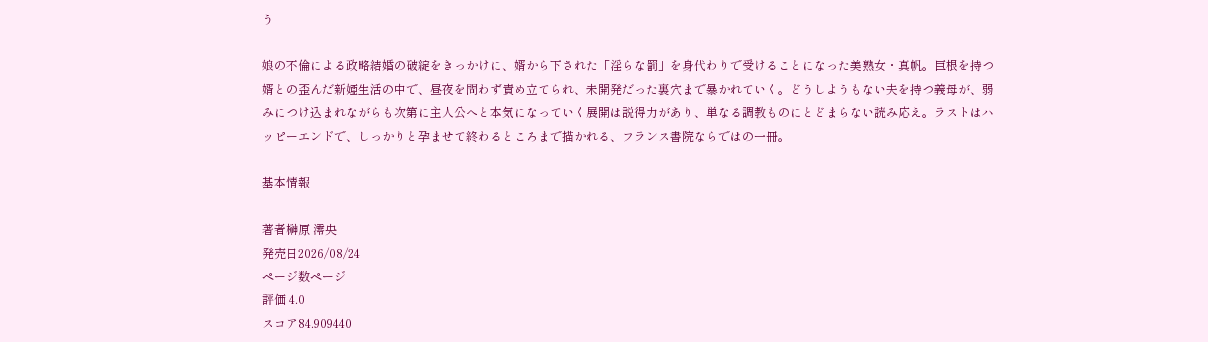う

娘の不倫による政略結婚の破綻をきっかけに、婿から下された「淫らな罰」を身代わりで受けることになった美熟女・真帆。巨根を持つ婿との歪んだ新婭生活の中で、昼夜を問わず責め立てられ、未開発だった裏穴まで暴かれていく。どうしようもない夫を持つ義母が、弱みにつけ込まれながらも次第に主人公へと本気になっていく展開は説得力があり、単なる調教ものにとどまらない読み応え。ラストはハッピーエンドで、しっかりと孕ませて終わるところまで描かれる、フランス書院ならではの一冊。

基本情報

著者榊原 澪央
発売日2026/08/24
ページ数ページ
評価 4.0
スコア84.909440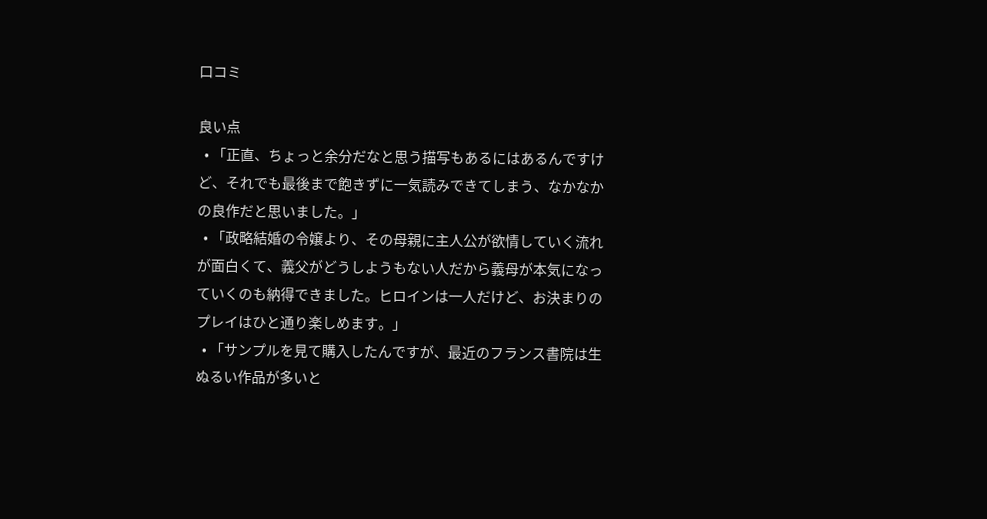口コミ

良い点
  • 「正直、ちょっと余分だなと思う描写もあるにはあるんですけど、それでも最後まで飽きずに一気読みできてしまう、なかなかの良作だと思いました。」
  • 「政略結婚の令嬢より、その母親に主人公が欲情していく流れが面白くて、義父がどうしようもない人だから義母が本気になっていくのも納得できました。ヒロインは一人だけど、お決まりのプレイはひと通り楽しめます。」
  • 「サンプルを見て購入したんですが、最近のフランス書院は生ぬるい作品が多いと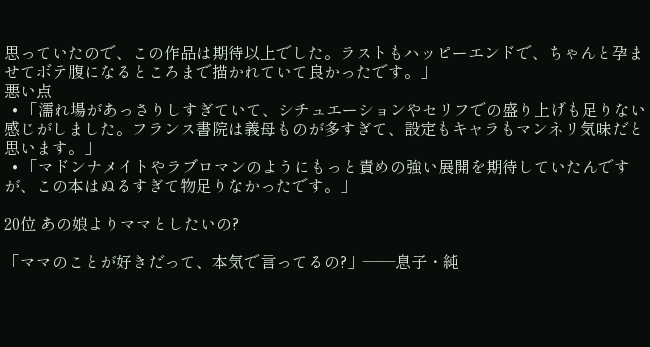思っていたので、この作品は期待以上でした。ラストもハッピーエンドで、ちゃんと孕ませてボテ腹になるところまで描かれていて良かったです。」
悪い点
  • 「濡れ場があっさりしすぎていて、シチュエーションやセリフでの盛り上げも足りない感じがしました。フランス書院は義母ものが多すぎて、設定もキャラもマンネリ気味だと思います。」
  • 「マドンナメイトやラブロマンのようにもっと責めの強い展開を期待していたんですが、この本はぬるすぎて物足りなかったです。」

20位 あの娘よりママとしたいの?

「ママのことが好きだって、本気で言ってるの?」——息子・純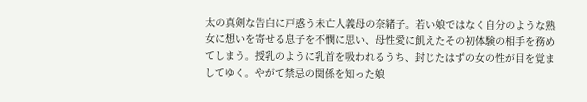太の真剣な告白に戸惑う未亡人義母の奈緒子。若い娘ではなく自分のような熟女に想いを寄せる息子を不憫に思い、母性愛に飢えたその初体験の相手を務めてしまう。授乳のように乳首を吸われるうち、封じたはずの女の性が目を覚ましてゆく。やがて禁忌の関係を知った娘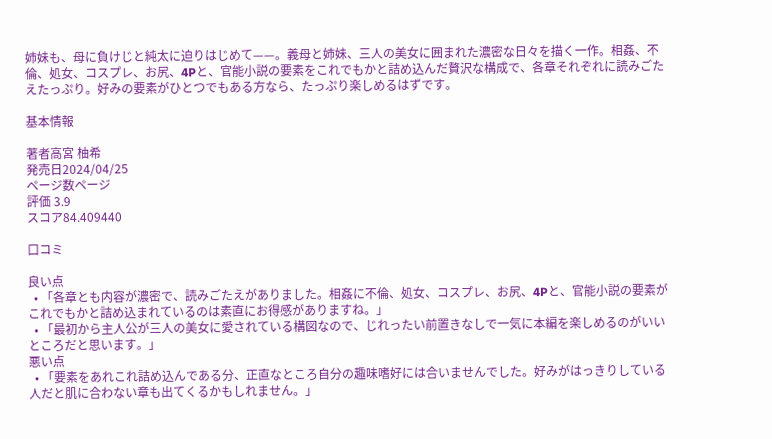姉妹も、母に負けじと純太に迫りはじめて——。義母と姉妹、三人の美女に囲まれた濃密な日々を描く一作。相姦、不倫、処女、コスプレ、お尻、4Pと、官能小説の要素をこれでもかと詰め込んだ贅沢な構成で、各章それぞれに読みごたえたっぷり。好みの要素がひとつでもある方なら、たっぷり楽しめるはずです。

基本情報

著者高宮 柚希
発売日2024/04/25
ページ数ページ
評価 3.9
スコア84.409440

口コミ

良い点
  • 「各章とも内容が濃密で、読みごたえがありました。相姦に不倫、処女、コスプレ、お尻、4Pと、官能小説の要素がこれでもかと詰め込まれているのは素直にお得感がありますね。」
  • 「最初から主人公が三人の美女に愛されている構図なので、じれったい前置きなしで一気に本編を楽しめるのがいいところだと思います。」
悪い点
  • 「要素をあれこれ詰め込んである分、正直なところ自分の趣味嗜好には合いませんでした。好みがはっきりしている人だと肌に合わない章も出てくるかもしれません。」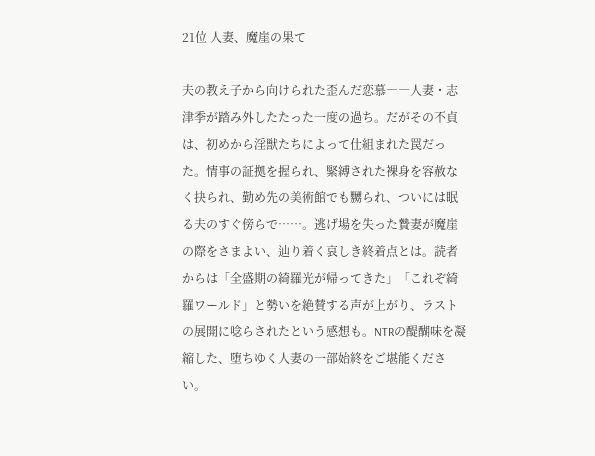21位 人妻、魔崖の果て

夫の教え子から向けられた歪んだ恋慕――人妻・志津季が踏み外したたった一度の過ち。だがその不貞は、初めから淫獣たちによって仕組まれた罠だった。情事の証拠を握られ、緊縛された裸身を容赦なく抉られ、勤め先の美術館でも嬲られ、ついには眠る夫のすぐ傍らで……。逃げ場を失った贄妻が魔崖の際をさまよい、辿り着く哀しき終着点とは。読者からは「全盛期の綺羅光が帰ってきた」「これぞ綺羅ワールド」と勢いを絶賛する声が上がり、ラストの展開に唸らされたという感想も。NTRの醍醐味を凝縮した、堕ちゆく人妻の一部始終をご堪能ください。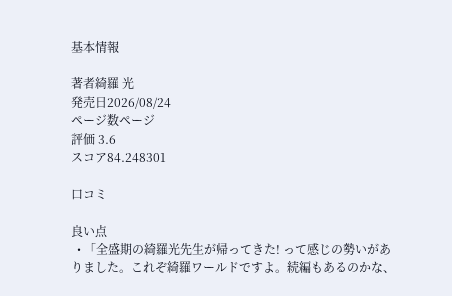基本情報

著者綺羅 光
発売日2026/08/24
ページ数ページ
評価 3.6
スコア84.248301

口コミ

良い点
  • 「全盛期の綺羅光先生が帰ってきた! って感じの勢いがありました。これぞ綺羅ワールドですよ。続編もあるのかな、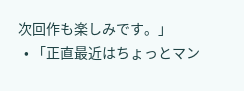次回作も楽しみです。」
  • 「正直最近はちょっとマン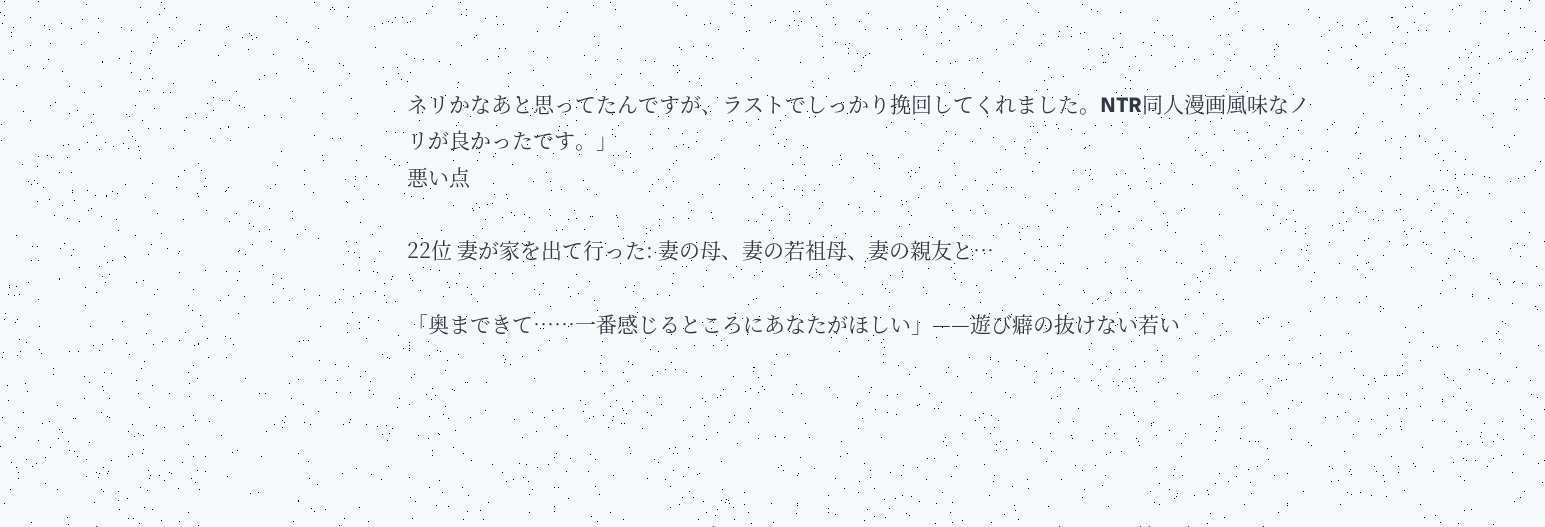ネリかなあと思ってたんですが、ラストでしっかり挽回してくれました。NTR同人漫画風味なノリが良かったです。」
悪い点

22位 妻が家を出て行った: 妻の母、妻の若祖母、妻の親友と…

「奥まできて……一番感じるところにあなたがほしい」——遊び癖の抜けない若い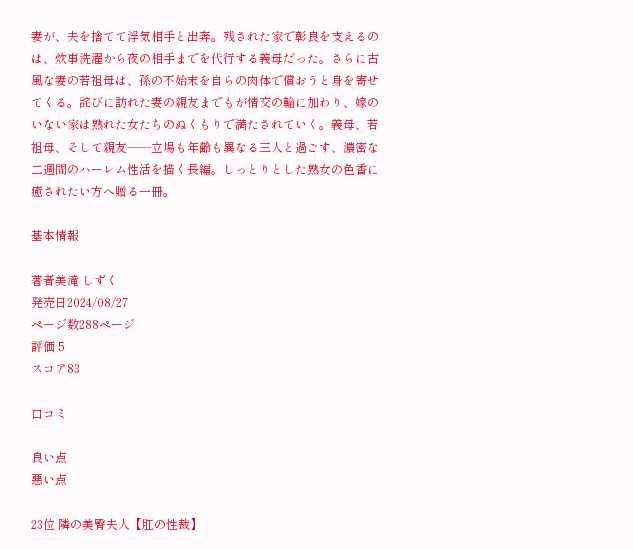妻が、夫を捨てて浮気相手と出奔。残された家で彰良を支えるのは、炊事洗濯から夜の相手までを代行する義母だった。さらに古風な妻の若祖母は、孫の不始末を自らの肉体で償おうと身を寄せてくる。詫びに訪れた妻の親友までもが情交の輪に加わり、嫁のいない家は熟れた女たちのぬくもりで満たされていく。義母、若祖母、そして親友——立場も年齢も異なる三人と過ごす、濃密な二週間のハーレム性活を描く長編。しっとりとした熟女の色香に癒されたい方へ贈る一冊。

基本情報

著者美滝 しずく
発売日2024/08/27
ページ数288ページ
評価 5
スコア83

口コミ

良い点
悪い点

23位 隣の美臀夫人【肛の性裁】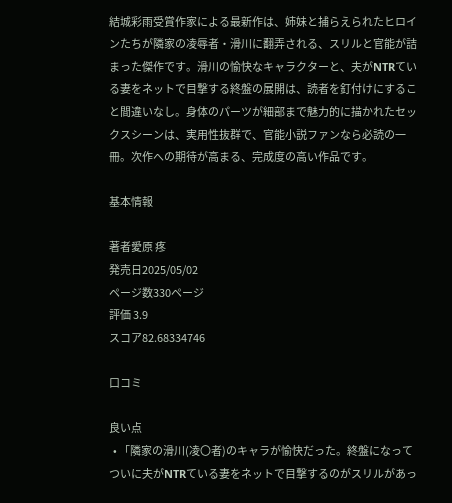結城彩雨受賞作家による最新作は、姉妹と捕らえられたヒロインたちが隣家の凌辱者・滑川に翻弄される、スリルと官能が詰まった傑作です。滑川の愉快なキャラクターと、夫がNTRている妻をネットで目撃する終盤の展開は、読者を釘付けにすること間違いなし。身体のパーツが細部まで魅力的に描かれたセックスシーンは、実用性抜群で、官能小説ファンなら必読の一冊。次作への期待が高まる、完成度の高い作品です。

基本情報

著者愛原 疼
発売日2025/05/02
ページ数330ページ
評価 3.9
スコア82.68334746

口コミ

良い点
  • 「隣家の滑川(凌〇者)のキャラが愉快だった。終盤になってついに夫がNTRている妻をネットで目撃するのがスリルがあっ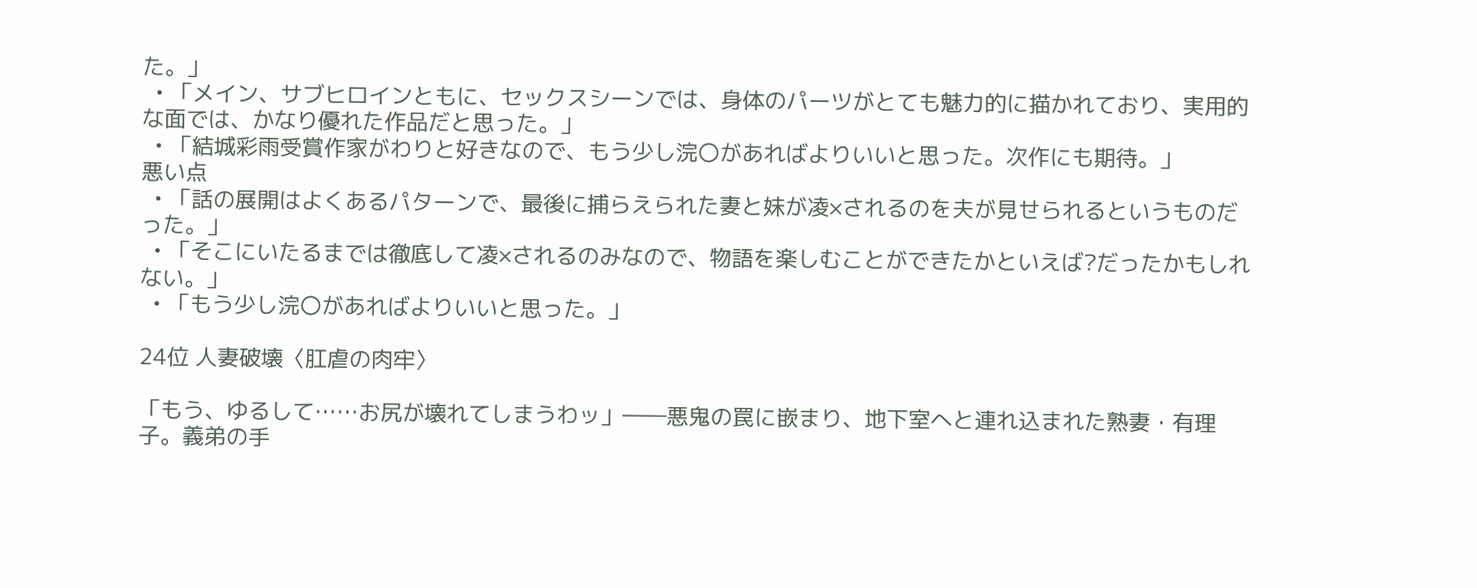た。」
  • 「メイン、サブヒロインともに、セックスシーンでは、身体のパーツがとても魅力的に描かれており、実用的な面では、かなり優れた作品だと思った。」
  • 「結城彩雨受賞作家がわりと好きなので、もう少し浣〇があればよりいいと思った。次作にも期待。」
悪い点
  • 「話の展開はよくあるパターンで、最後に捕らえられた妻と妹が凌×されるのを夫が見せられるというものだった。」
  • 「そこにいたるまでは徹底して凌×されるのみなので、物語を楽しむことができたかといえば?だったかもしれない。」
  • 「もう少し浣〇があればよりいいと思った。」

24位 人妻破壊〈肛虐の肉牢〉

「もう、ゆるして……お尻が壊れてしまうわッ」――悪鬼の罠に嵌まり、地下室へと連れ込まれた熟妻・有理子。義弟の手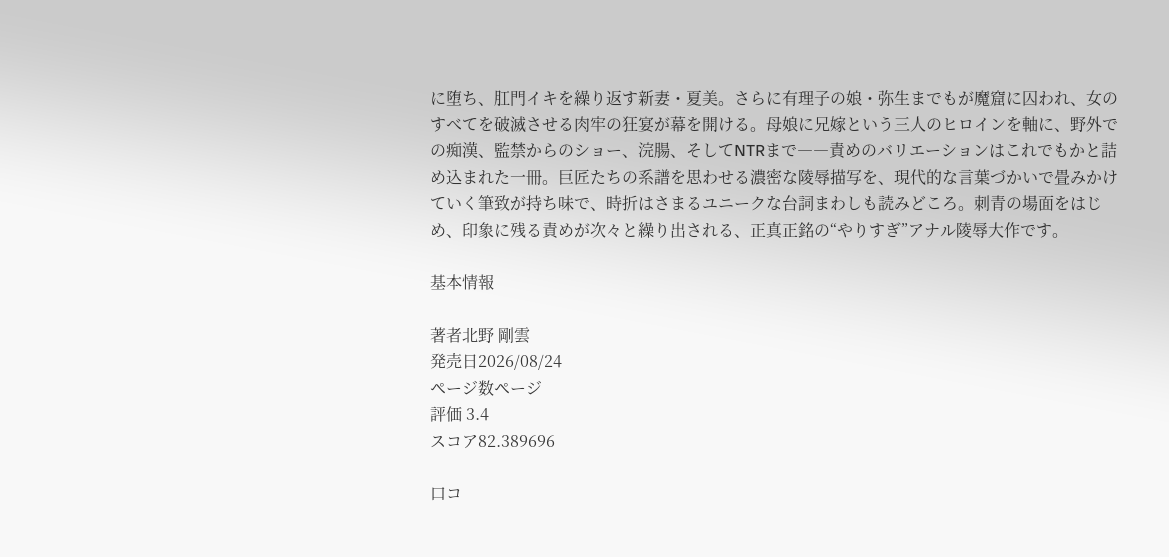に堕ち、肛門イキを繰り返す新妻・夏美。さらに有理子の娘・弥生までもが魔窟に囚われ、女のすべてを破滅させる肉牢の狂宴が幕を開ける。母娘に兄嫁という三人のヒロインを軸に、野外での痴漢、監禁からのショー、浣腸、そしてNTRまで――責めのバリエーションはこれでもかと詰め込まれた一冊。巨匠たちの系譜を思わせる濃密な陵辱描写を、現代的な言葉づかいで畳みかけていく筆致が持ち味で、時折はさまるユニークな台詞まわしも読みどころ。刺青の場面をはじめ、印象に残る責めが次々と繰り出される、正真正銘の“やりすぎ”アナル陵辱大作です。

基本情報

著者北野 剛雲
発売日2026/08/24
ページ数ページ
評価 3.4
スコア82.389696

口コ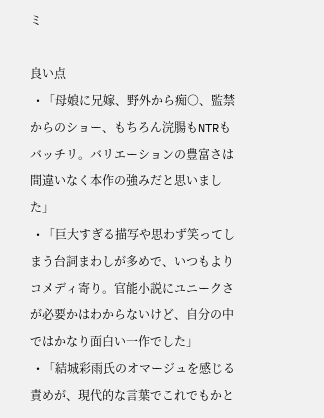ミ

良い点
  • 「母娘に兄嫁、野外から痴○、監禁からのショー、もちろん浣腸もNTRもバッチリ。バリエーションの豊富さは間違いなく本作の強みだと思いました」
  • 「巨大すぎる描写や思わず笑ってしまう台詞まわしが多めで、いつもよりコメディ寄り。官能小説にユニークさが必要かはわからないけど、自分の中ではかなり面白い一作でした」
  • 「結城彩雨氏のオマージュを感じる責めが、現代的な言葉でこれでもかと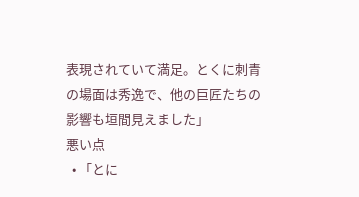表現されていて満足。とくに刺青の場面は秀逸で、他の巨匠たちの影響も垣間見えました」
悪い点
  • 「とに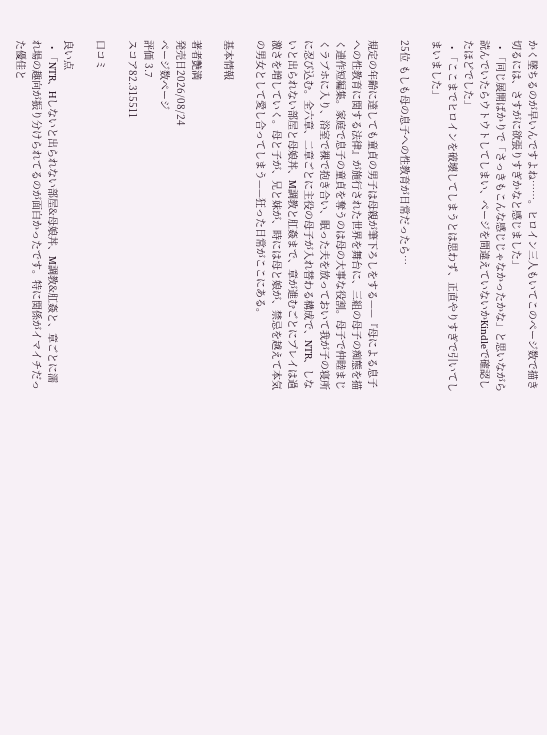かく墜ちるのが早いんですよね……。ヒロイン三人もいてこのページ数で描き切るには、さすがに欲張りすぎかなと感じました」
  • 「同じ展開ばかりで「さっきもこんな感じじゃなかったかな」と思いながら読んでいたらウトウトしてしまい、ページを間違えていないかKindleで確認したほどでした」
  • 「ここまでヒロインを破壊してしまうとは思わず、正直やりすぎで引いてしまいました」

25位 もしも母の息子への性教育が日常だったら…

規定の年齢に達しても童貞の男子は母親が筆下ろしをする——『母による息子への性教育に関する法律』が施行された世界を舞台に、三組の母子の痴態を描く連作短編集。家庭で息子の童貞を奪うのは母の大事な役割。母子で仲睦まじくラブホに入り、浴室で裸で抱き合い、眠った夫を放っておいて我が子の寝所に忍び込む。全六章、二章ごとに主役の母子が入れ替わる構成で、NTR、しないと出られない部屋と母娘丼、M調教と肛姦まで、章が進むごとにプレイは過激さを増していく。母と子が、兄と妹が、時には母と娘が、禁忌を越えて本気の男女として愛し合ってしまう——狂った日常がここにある。

基本情報

著者艶満
発売日2026/08/24
ページ数ページ
評価 3.7
スコア82.315511

口コミ

良い点
  • 「NTR、Hしないと出られない部屋&母娘丼、M調教&肛姦と、章ごとに濡れ場の趣向が振り分けられてるのが面白かったです。特に関係がイマイチだった優佳と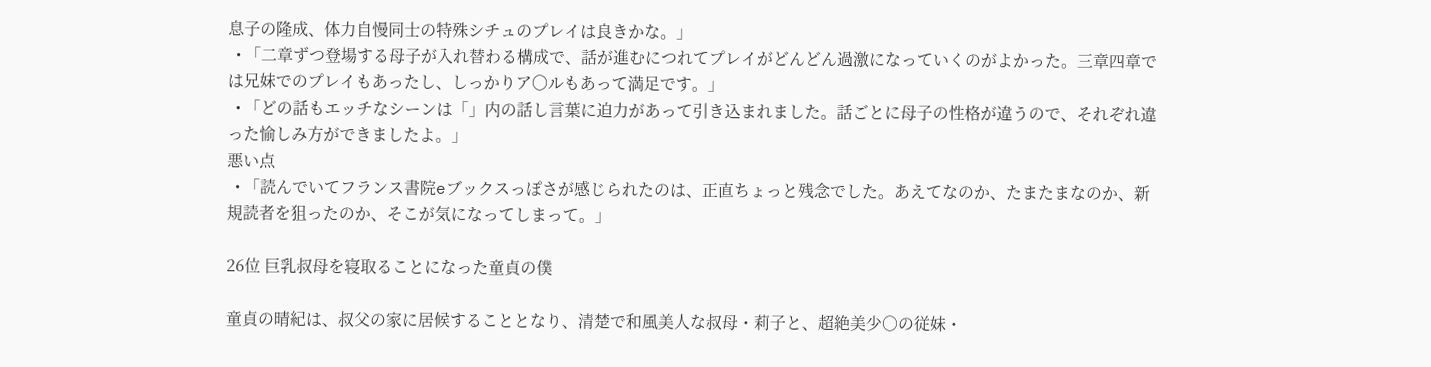息子の隆成、体力自慢同士の特殊シチュのプレイは良きかな。」
  • 「二章ずつ登場する母子が入れ替わる構成で、話が進むにつれてプレイがどんどん過激になっていくのがよかった。三章四章では兄妹でのプレイもあったし、しっかりア〇ルもあって満足です。」
  • 「どの話もエッチなシーンは「」内の話し言葉に迫力があって引き込まれました。話ごとに母子の性格が違うので、それぞれ違った愉しみ方ができましたよ。」
悪い点
  • 「読んでいてフランス書院eブックスっぽさが感じられたのは、正直ちょっと残念でした。あえてなのか、たまたまなのか、新規読者を狙ったのか、そこが気になってしまって。」

26位 巨乳叔母を寝取ることになった童貞の僕

童貞の晴紀は、叔父の家に居候することとなり、清楚で和風美人な叔母・莉子と、超絶美少○の従妹・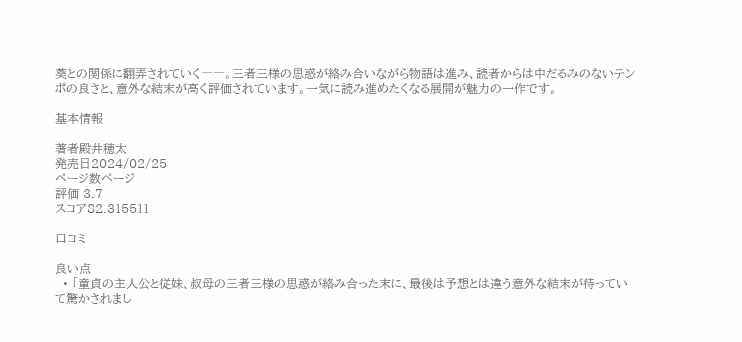葵との関係に翻弄されていく――。三者三様の思惑が絡み合いながら物語は進み、読者からは中だるみのないテンポの良さと、意外な結末が高く評価されています。一気に読み進めたくなる展開が魅力の一作です。

基本情報

著者殿井穂太
発売日2024/02/25
ページ数ページ
評価 3.7
スコア82.315511

口コミ

良い点
  • 「童貞の主人公と従妹、叔母の三者三様の思惑が絡み合った末に、最後は予想とは違う意外な結末が待っていて驚かされまし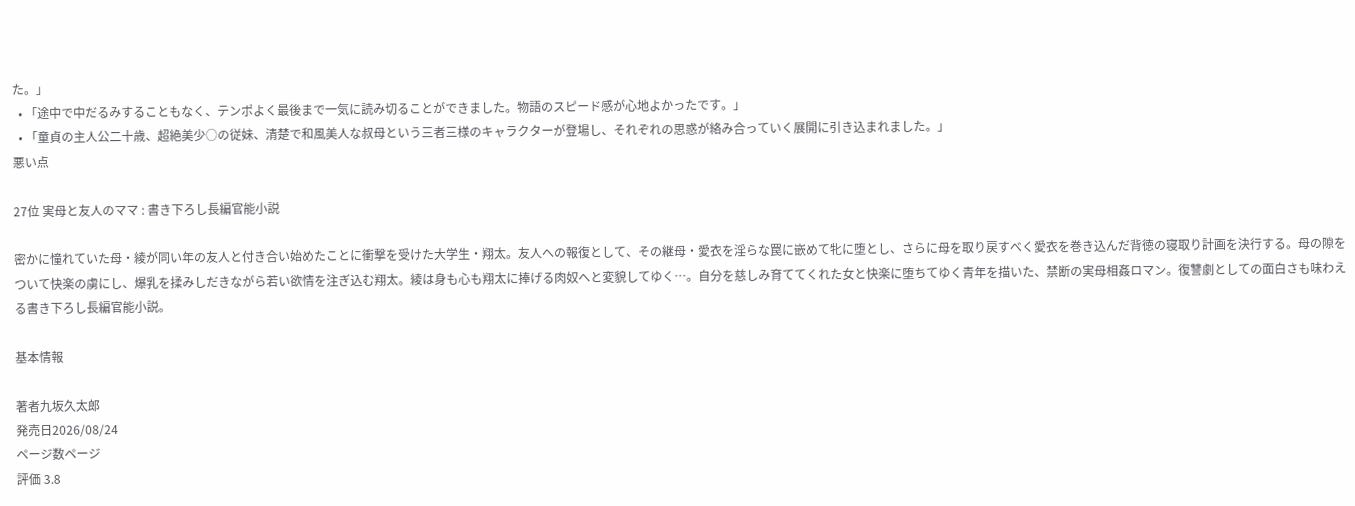た。」
  • 「途中で中だるみすることもなく、テンポよく最後まで一気に読み切ることができました。物語のスピード感が心地よかったです。」
  • 「童貞の主人公二十歳、超絶美少○の従妹、清楚で和風美人な叔母という三者三様のキャラクターが登場し、それぞれの思惑が絡み合っていく展開に引き込まれました。」
悪い点

27位 実母と友人のママ : 書き下ろし長編官能小説

密かに憧れていた母・綾が同い年の友人と付き合い始めたことに衝撃を受けた大学生・翔太。友人への報復として、その継母・愛衣を淫らな罠に嵌めて牝に堕とし、さらに母を取り戻すべく愛衣を巻き込んだ背徳の寝取り計画を決行する。母の隙をついて快楽の虜にし、爆乳を揉みしだきながら若い欲情を注ぎ込む翔太。綾は身も心も翔太に捧げる肉奴へと変貌してゆく…。自分を慈しみ育ててくれた女と快楽に堕ちてゆく青年を描いた、禁断の実母相姦ロマン。復讐劇としての面白さも味わえる書き下ろし長編官能小説。

基本情報

著者九坂久太郎
発売日2026/08/24
ページ数ページ
評価 3.8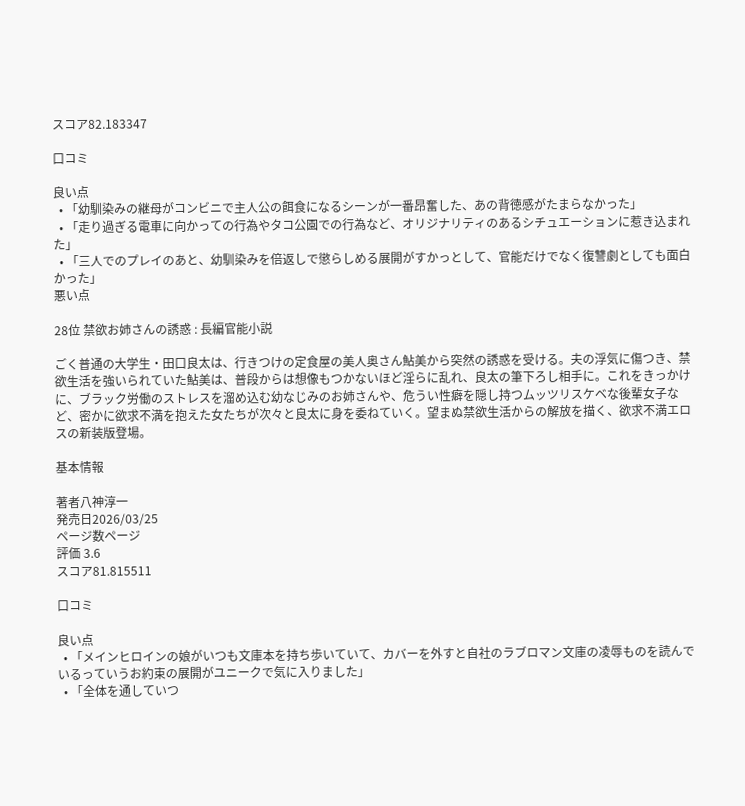スコア82.183347

口コミ

良い点
  • 「幼馴染みの継母がコンビニで主人公の餌食になるシーンが一番昂奮した、あの背徳感がたまらなかった」
  • 「走り過ぎる電車に向かっての行為やタコ公園での行為など、オリジナリティのあるシチュエーションに惹き込まれた」
  • 「三人でのプレイのあと、幼馴染みを倍返しで懲らしめる展開がすかっとして、官能だけでなく復讐劇としても面白かった」
悪い点

28位 禁欲お姉さんの誘惑 : 長編官能小説

ごく普通の大学生・田口良太は、行きつけの定食屋の美人奥さん鮎美から突然の誘惑を受ける。夫の浮気に傷つき、禁欲生活を強いられていた鮎美は、普段からは想像もつかないほど淫らに乱れ、良太の筆下ろし相手に。これをきっかけに、ブラック労働のストレスを溜め込む幼なじみのお姉さんや、危うい性癖を隠し持つムッツリスケベな後輩女子など、密かに欲求不満を抱えた女たちが次々と良太に身を委ねていく。望まぬ禁欲生活からの解放を描く、欲求不満エロスの新装版登場。

基本情報

著者八神淳一
発売日2026/03/25
ページ数ページ
評価 3.6
スコア81.815511

口コミ

良い点
  • 「メインヒロインの娘がいつも文庫本を持ち歩いていて、カバーを外すと自社のラブロマン文庫の凌辱ものを読んでいるっていうお約束の展開がユニークで気に入りました」
  • 「全体を通していつ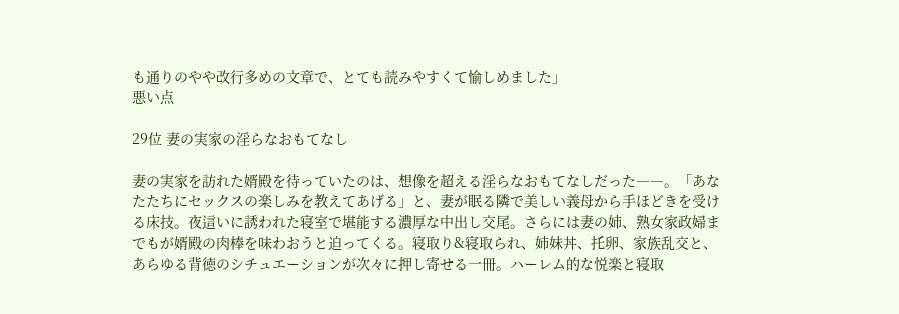も通りのやや改行多めの文章で、とても読みやすくて愉しめました」
悪い点

29位 妻の実家の淫らなおもてなし

妻の実家を訪れた婿殿を待っていたのは、想像を超える淫らなおもてなしだった――。「あなたたちにセックスの楽しみを教えてあげる」と、妻が眠る隣で美しい義母から手ほどきを受ける床技。夜這いに誘われた寝室で堪能する濃厚な中出し交尾。さらには妻の姉、熟女家政婦までもが婿殿の肉棒を味わおうと迫ってくる。寝取り&寝取られ、姉妹丼、托卵、家族乱交と、あらゆる背徳のシチュエーションが次々に押し寄せる一冊。ハーレム的な悦楽と寝取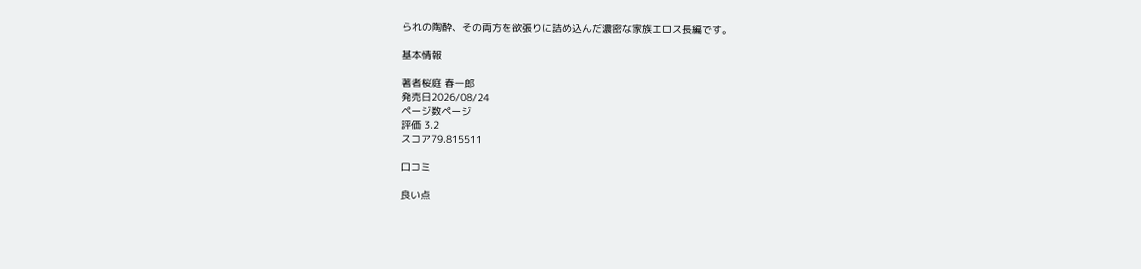られの陶酔、その両方を欲張りに詰め込んだ濃密な家族エロス長編です。

基本情報

著者桜庭 春一郎
発売日2026/08/24
ページ数ページ
評価 3.2
スコア79.815511

口コミ

良い点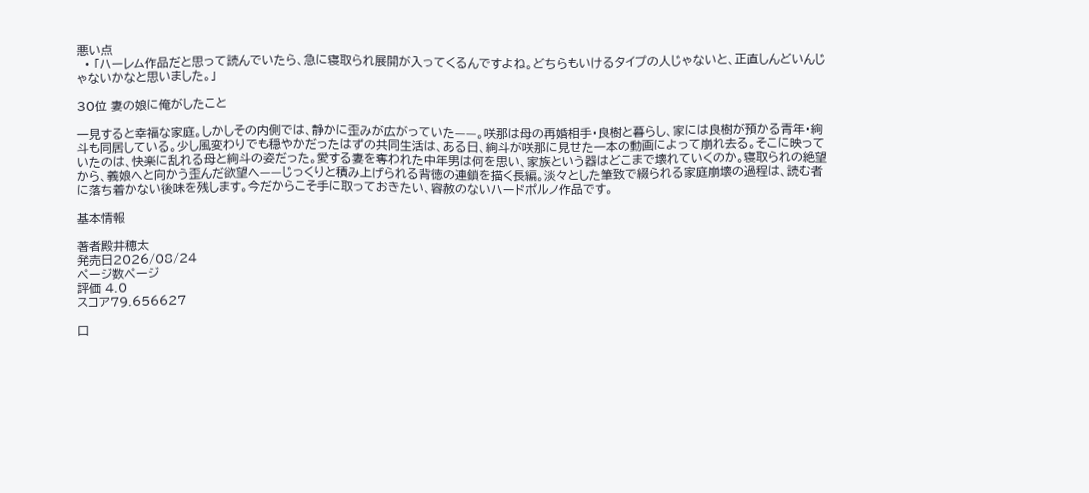悪い点
  • 「ハーレム作品だと思って読んでいたら、急に寝取られ展開が入ってくるんですよね。どちらもいけるタイプの人じゃないと、正直しんどいんじゃないかなと思いました。」

30位 妻の娘に俺がしたこと

一見すると幸福な家庭。しかしその内側では、静かに歪みが広がっていた——。咲那は母の再婚相手・良樹と暮らし、家には良樹が預かる青年・絢斗も同居している。少し風変わりでも穏やかだったはずの共同生活は、ある日、絢斗が咲那に見せた一本の動画によって崩れ去る。そこに映っていたのは、快楽に乱れる母と絢斗の姿だった。愛する妻を奪われた中年男は何を思い、家族という器はどこまで壊れていくのか。寝取られの絶望から、義娘へと向かう歪んだ欲望へ——じっくりと積み上げられる背徳の連鎖を描く長編。淡々とした筆致で綴られる家庭崩壊の過程は、読む者に落ち着かない後味を残します。今だからこそ手に取っておきたい、容赦のないハードポルノ作品です。

基本情報

著者殿井穂太
発売日2026/08/24
ページ数ページ
評価 4.0
スコア79.656627

口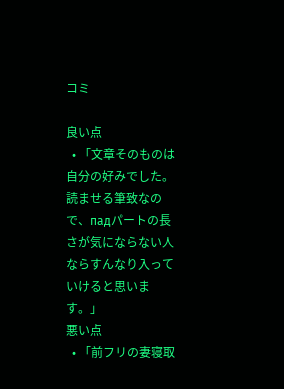コミ

良い点
  • 「文章そのものは自分の好みでした。読ませる筆致なので、падパートの長さが気にならない人ならすんなり入っていけると思います。」
悪い点
  • 「前フリの妻寝取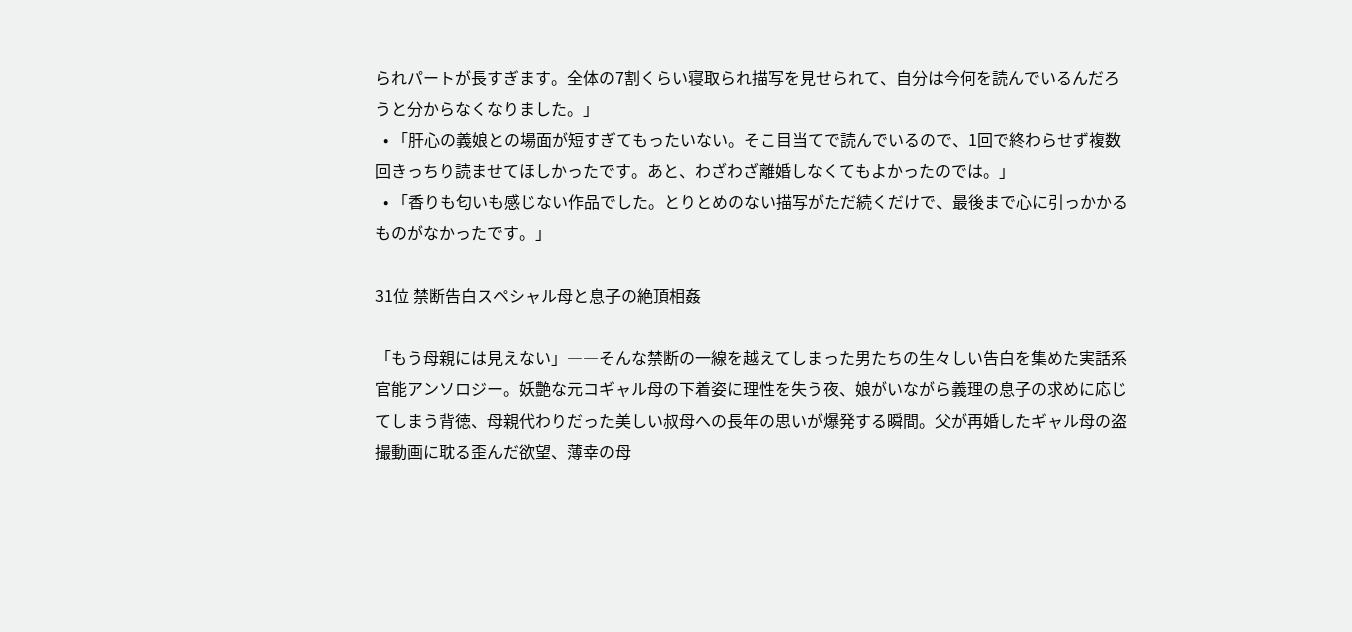られパートが長すぎます。全体の7割くらい寝取られ描写を見せられて、自分は今何を読んでいるんだろうと分からなくなりました。」
  • 「肝心の義娘との場面が短すぎてもったいない。そこ目当てで読んでいるので、1回で終わらせず複数回きっちり読ませてほしかったです。あと、わざわざ離婚しなくてもよかったのでは。」
  • 「香りも匂いも感じない作品でした。とりとめのない描写がただ続くだけで、最後まで心に引っかかるものがなかったです。」

31位 禁断告白スペシャル母と息子の絶頂相姦

「もう母親には見えない」――そんな禁断の一線を越えてしまった男たちの生々しい告白を集めた実話系官能アンソロジー。妖艶な元コギャル母の下着姿に理性を失う夜、娘がいながら義理の息子の求めに応じてしまう背徳、母親代わりだった美しい叔母への長年の思いが爆発する瞬間。父が再婚したギャル母の盗撮動画に耽る歪んだ欲望、薄幸の母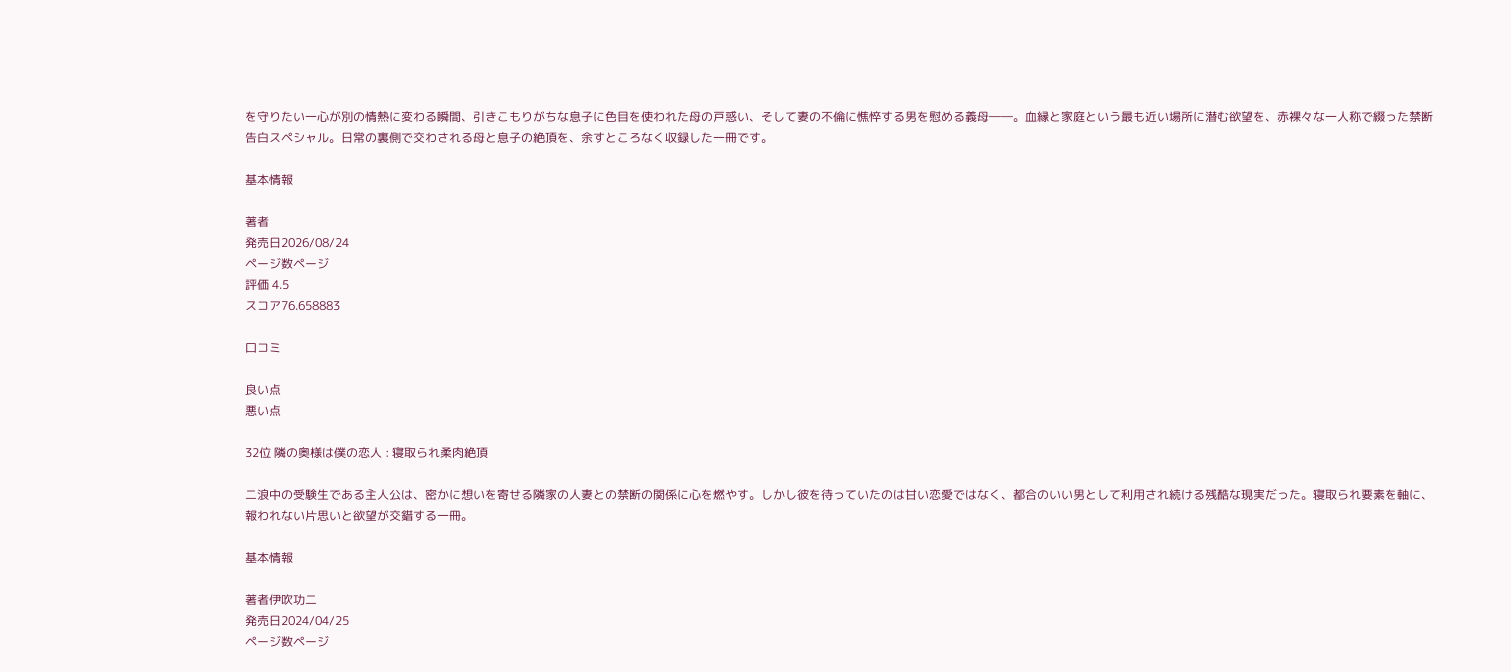を守りたい一心が別の情熱に変わる瞬間、引きこもりがちな息子に色目を使われた母の戸惑い、そして妻の不倫に憔悴する男を慰める義母――。血縁と家庭という最も近い場所に潜む欲望を、赤裸々な一人称で綴った禁断告白スペシャル。日常の裏側で交わされる母と息子の絶頂を、余すところなく収録した一冊です。

基本情報

著者
発売日2026/08/24
ページ数ページ
評価 4.5
スコア76.658883

口コミ

良い点
悪い点

32位 隣の奥様は僕の恋人 : 寝取られ柔肉絶頂

二浪中の受験生である主人公は、密かに想いを寄せる隣家の人妻との禁断の関係に心を燃やす。しかし彼を待っていたのは甘い恋愛ではなく、都合のいい男として利用され続ける残酷な現実だった。寝取られ要素を軸に、報われない片思いと欲望が交錯する一冊。

基本情報

著者伊吹功二
発売日2024/04/25
ページ数ページ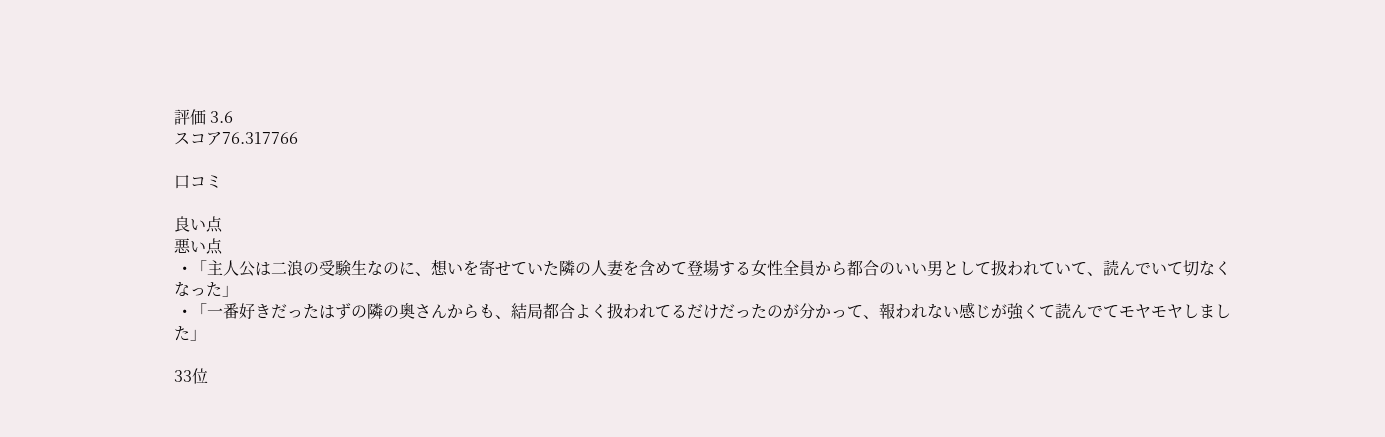評価 3.6
スコア76.317766

口コミ

良い点
悪い点
  • 「主人公は二浪の受験生なのに、想いを寄せていた隣の人妻を含めて登場する女性全員から都合のいい男として扱われていて、読んでいて切なくなった」
  • 「一番好きだったはずの隣の奥さんからも、結局都合よく扱われてるだけだったのが分かって、報われない感じが強くて読んでてモヤモヤしました」

33位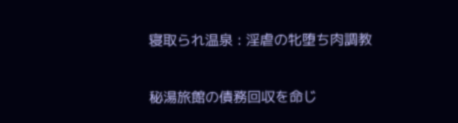寝取られ温泉 : 淫虐の牝堕ち肉調教

秘湯旅館の債務回収を命じ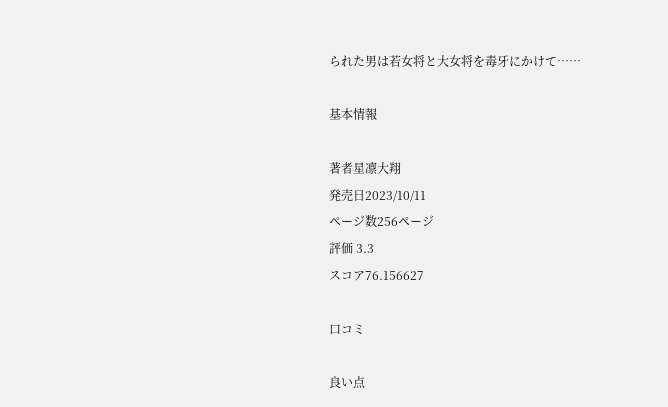られた男は若女将と大女将を毒牙にかけて……

基本情報

著者星凛大翔
発売日2023/10/11
ページ数256ページ
評価 3.3
スコア76.156627

口コミ

良い点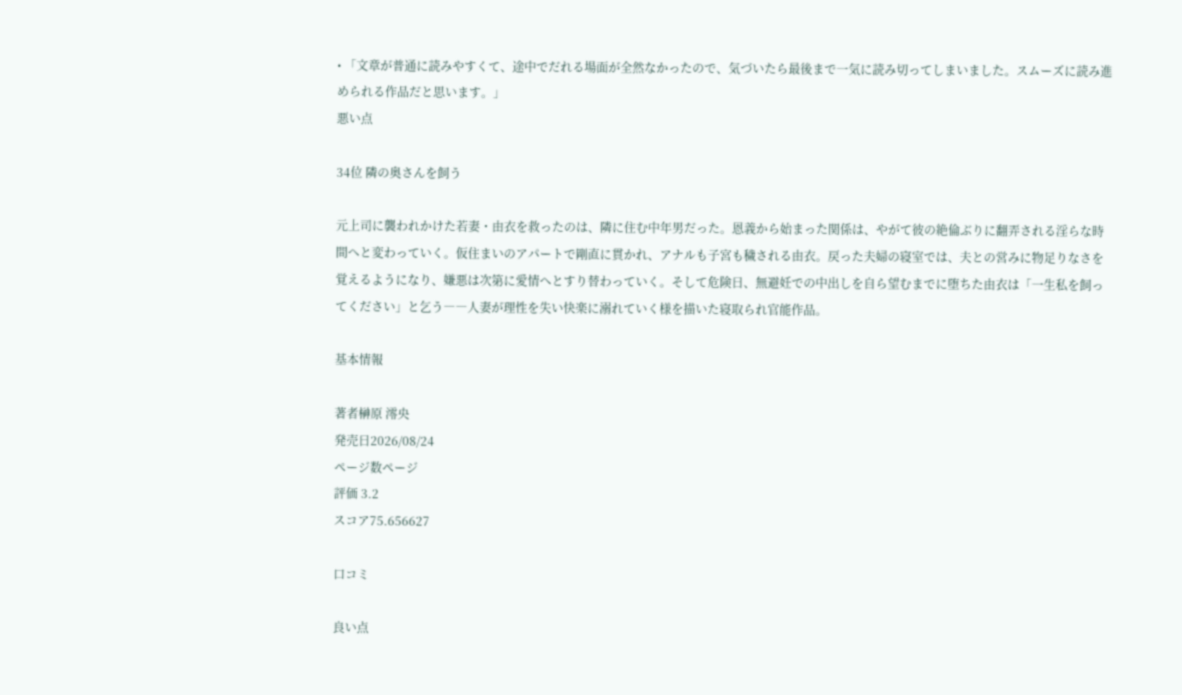• 「文章が普通に読みやすくて、途中でだれる場面が全然なかったので、気づいたら最後まで一気に読み切ってしまいました。スムーズに読み進められる作品だと思います。」
悪い点

34位 隣の奥さんを飼う

元上司に襲われかけた若妻・由衣を救ったのは、隣に住む中年男だった。恩義から始まった関係は、やがて彼の絶倫ぶりに翻弄される淫らな時間へと変わっていく。仮住まいのアパートで剛直に貫かれ、アナルも子宮も穢される由衣。戻った夫婦の寝室では、夫との営みに物足りなさを覚えるようになり、嫌悪は次第に愛情へとすり替わっていく。そして危険日、無避妊での中出しを自ら望むまでに堕ちた由衣は「一生私を飼ってください」と乞う――人妻が理性を失い快楽に溺れていく様を描いた寝取られ官能作品。

基本情報

著者榊原 澪央
発売日2026/08/24
ページ数ページ
評価 3.2
スコア75.656627

口コミ

良い点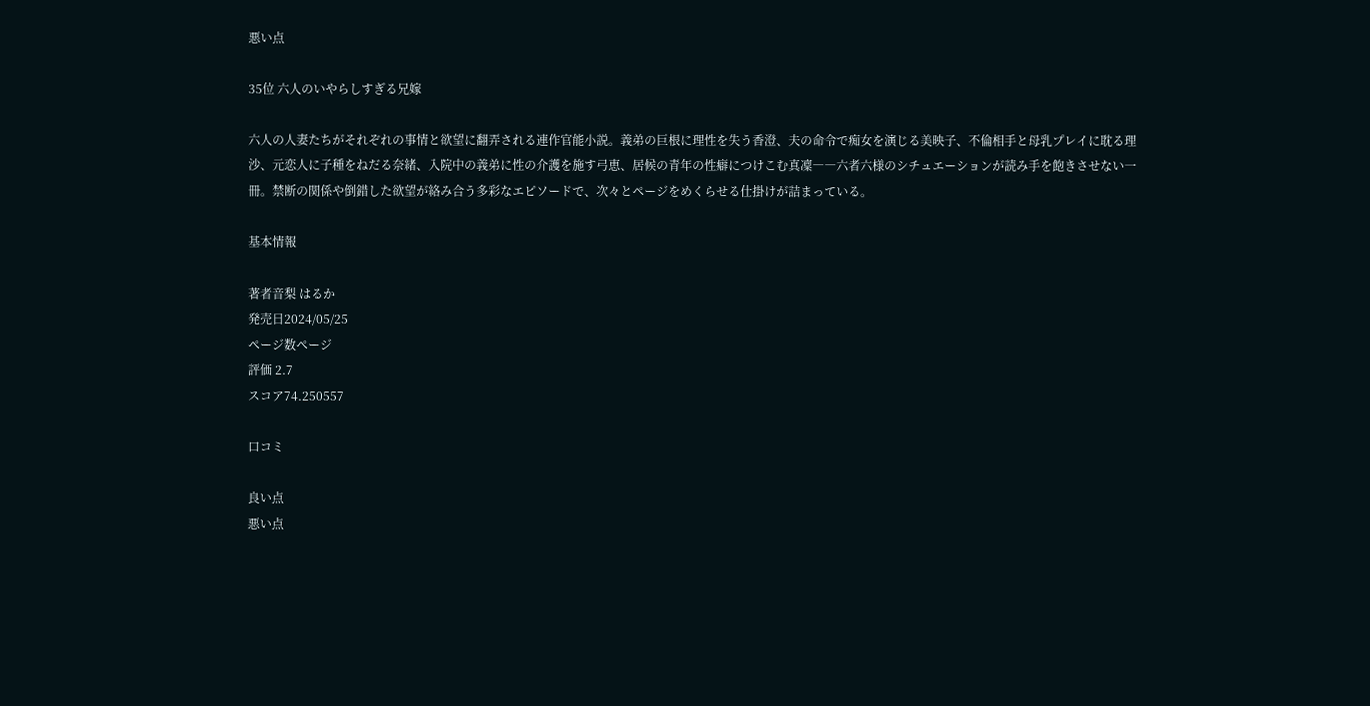悪い点

35位 六人のいやらしすぎる兄嫁

六人の人妻たちがそれぞれの事情と欲望に翻弄される連作官能小説。義弟の巨根に理性を失う香澄、夫の命令で痴女を演じる美映子、不倫相手と母乳プレイに耽る理沙、元恋人に子種をねだる奈緒、入院中の義弟に性の介護を施す弓恵、居候の青年の性癖につけこむ真凜――六者六様のシチュエーションが読み手を飽きさせない一冊。禁断の関係や倒錯した欲望が絡み合う多彩なエピソードで、次々とページをめくらせる仕掛けが詰まっている。

基本情報

著者音梨 はるか
発売日2024/05/25
ページ数ページ
評価 2.7
スコア74.250557

口コミ

良い点
悪い点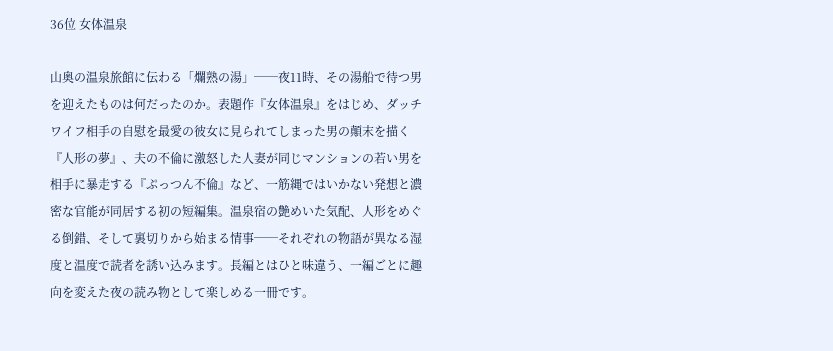36位 女体温泉

山奥の温泉旅館に伝わる「爛熟の湯」──夜11時、その湯船で待つ男を迎えたものは何だったのか。表題作『女体温泉』をはじめ、ダッチワイフ相手の自慰を最愛の彼女に見られてしまった男の顛末を描く『人形の夢』、夫の不倫に激怒した人妻が同じマンションの若い男を相手に暴走する『ぷっつん不倫』など、一筋縄ではいかない発想と濃密な官能が同居する初の短編集。温泉宿の艶めいた気配、人形をめぐる倒錯、そして裏切りから始まる情事──それぞれの物語が異なる湿度と温度で読者を誘い込みます。長編とはひと味違う、一編ごとに趣向を変えた夜の読み物として楽しめる一冊です。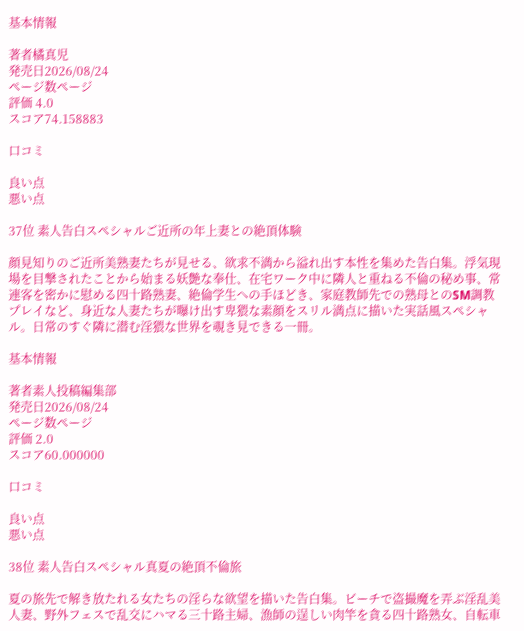基本情報

著者橘真児
発売日2026/08/24
ページ数ページ
評価 4.0
スコア74.158883

口コミ

良い点
悪い点

37位 素人告白スペシャルご近所の年上妻との絶頂体験

顔見知りのご近所美熟妻たちが見せる、欲求不満から溢れ出す本性を集めた告白集。浮気現場を目撃されたことから始まる妖艶な奉仕、在宅ワーク中に隣人と重ねる不倫の秘め事、常連客を密かに慰める四十路熟妻、絶倫学生への手ほどき、家庭教師先での熟母とのSM調教プレイなど、身近な人妻たちが曝け出す卑猥な素顔をスリル満点に描いた実話風スペシャル。日常のすぐ隣に潜む淫猥な世界を覗き見できる一冊。

基本情報

著者素人投稿編集部
発売日2026/08/24
ページ数ページ
評価 2.0
スコア60.000000

口コミ

良い点
悪い点

38位 素人告白スペシャル真夏の絶頂不倫旅

夏の旅先で解き放たれる女たちの淫らな欲望を描いた告白集。ビーチで盗撮魔を弄ぶ淫乱美人妻、野外フェスで乱交にハマる三十路主婦、漁師の逞しい肉竿を貪る四十路熟女、自転車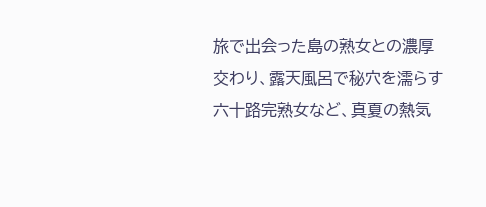旅で出会った島の熟女との濃厚交わり、露天風呂で秘穴を濡らす六十路完熟女など、真夏の熱気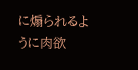に煽られるように肉欲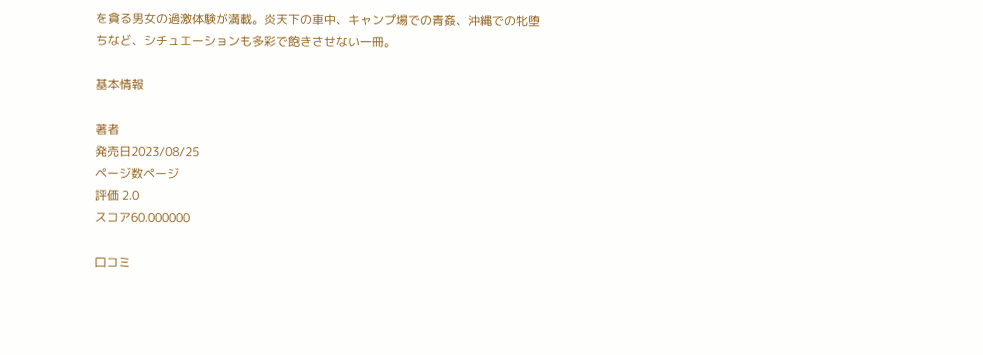を貪る男女の過激体験が満載。炎天下の車中、キャンプ場での青姦、沖縄での牝堕ちなど、シチュエーションも多彩で飽きさせない一冊。

基本情報

著者
発売日2023/08/25
ページ数ページ
評価 2.0
スコア60.000000

口コミ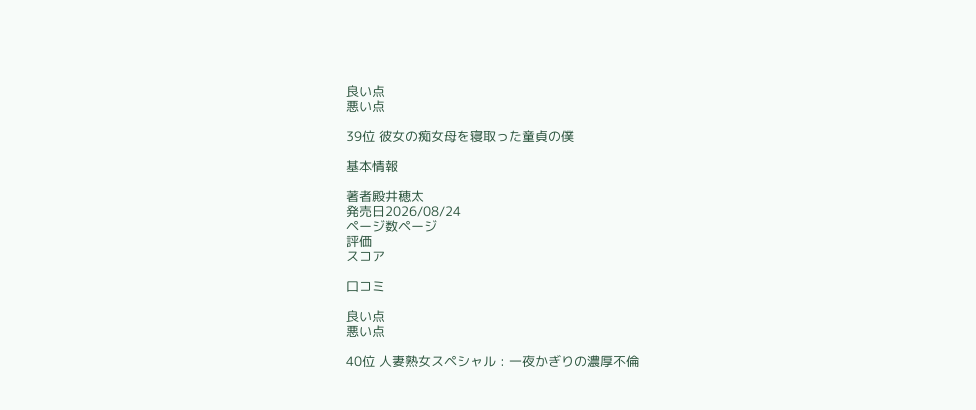良い点
悪い点

39位 彼女の痴女母を寝取った童貞の僕

基本情報

著者殿井穂太
発売日2026/08/24
ページ数ページ
評価
スコア

口コミ

良い点
悪い点

40位 人妻熟女スペシャル : 一夜かぎりの濃厚不倫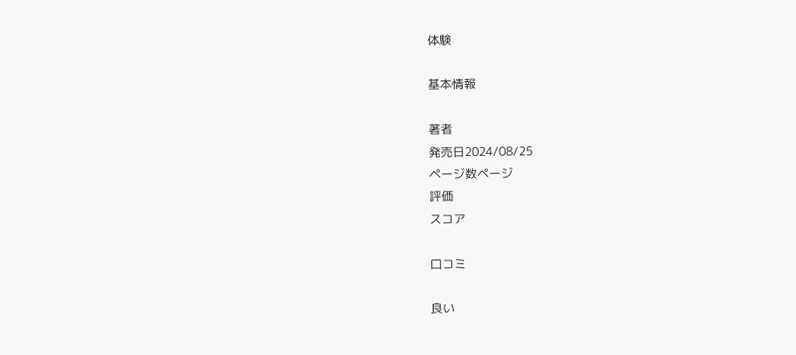体験

基本情報

著者
発売日2024/08/25
ページ数ページ
評価
スコア

口コミ

良い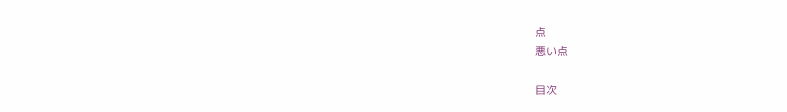点
悪い点

目次